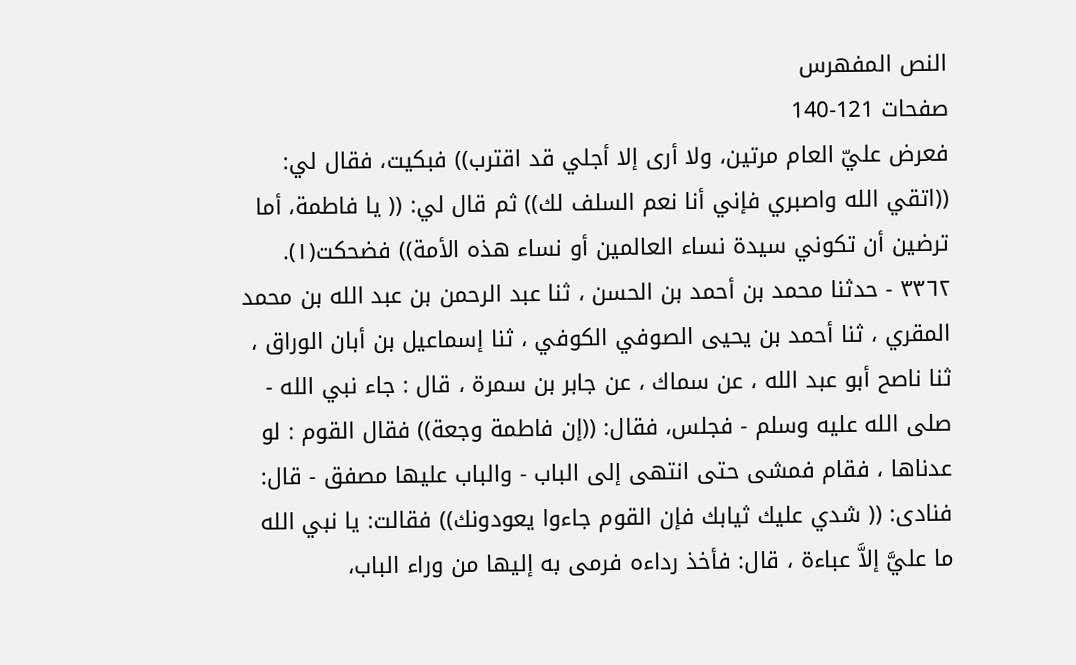النص المفهرس
صفحات 121-140
فعرض عليّ العام مرتين، ولا أرى إلا أجلي قد اقترب)) فبكيت، فقال لي: ((اتقي الله واصبري فإني أنا نعم السلف لك)) ثم قال لي: (( يا فاطمة، أما ترضين أن تكوني سيدة نساء العالمين أو نساء هذه الأمة)) فضحكت(١). ٣٣٦٢ - حدثنا محمد بن أحمد بن الحسن ، ثنا عبد الرحمن بن عبد الله بن محمد المقري ، ثنا أحمد بن يحيى الصوفي الكوفي ، ثنا إسماعيل بن أبان الوراق ، ثنا ناصح أبو عبد الله ، عن سماك ، عن جابر بن سمرة ، قال : جاء نبي الله - صلى الله عليه وسلم - فجلس، فقال: ((إن فاطمة وجعة)) فقال القوم : لو عدناها ، فقام فمشى حتى انتهى إلى الباب - والباب عليها مصفق - قال: فنادى: (( شدي عليك ثيابك فإن القوم جاءوا يعودونك)) فقالت: يا نبي الله ما عليَّ إلاَّ عباءة ، قال: فأخذ رداءه فرمى به إليها من وراء الباب،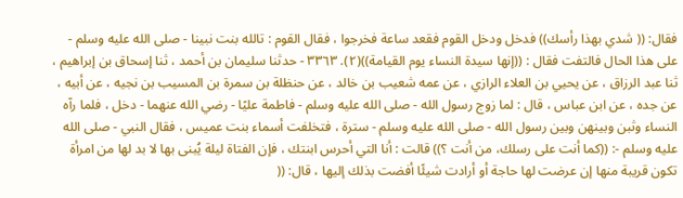فقال: (( شدي بهذا رأسك)) فدخل ودخل القوم فقعد ساعة فخرجوا ، فقال القوم : تالله بنت نبينا - صلى الله عليه وسلم - على هذا الحال فالتفت فقال : ((إنها سيدة النساء يوم القيامة))(٢). ٣٣٦٣ - حدثنا سليمان بن أحمد ، ثنا إسحاق بن إبراهيم ، ثنا عبد الرزاق ، عن يحيي بن العلاء الرازي ، عن عمه شعيب بن خالد ، عن حنظلة بن سمرة بن المسيب بن نجيه ، عن أبيه ، عن جده ، عن ابن عباس ، قال : لما زوج رسول الله - صلى الله عليه وسلم - فاطمة عليًا - رضي الله عنهما - دخل ، فلما رآه النساء وثبن وبينهن وبين رسول الله - صلى الله عليه وسلم - سترة ، فتخلفت أسماء بنت عميس ، فقال النبي - صلى الله عليه وسلم -: ((كما أنت على رسلك، من أنت ؟)) قالت : أنا التي أحرس ابنتك ، فإن الفتاة ليلة يُبنى بها لا بد لها من امرأة تكون قريبة منها إن عرضت لها حاجة أو أرادت شيئًا أفضت بذلك إليها ، قال: ((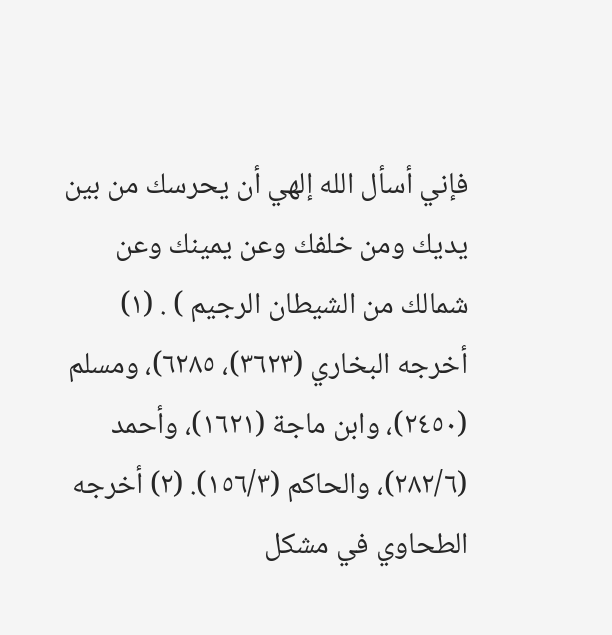فإني أسأل الله إلهي أن يحرسك من بين يديك ومن خلفك وعن يمينك وعن شمالك من الشيطان الرجيم ) . (١) أخرجه البخاري (٣٦٢٣)، ٦٢٨٥)، ومسلم (٢٤٥٠)، وابن ماجة (١٦٢١)، وأحمد (٢٨٢/٦)، والحاكم (١٥٦/٣). (٢) أخرجه الطحاوي في مشكل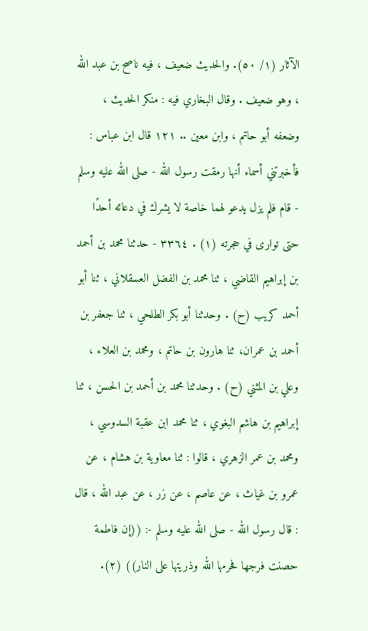الآثار (١/ ٥٠). والحديث ضعيف ، فيه ناصح بن عبد الله ، وهو ضعيف . وقال البخاري فيه : منكر الحديث ، وضعفه أبو حاتم ، وابن معين .. ١٢١ قال ابن عباس : فأخبرتني أسماء أنها رمقت رسول الله - صلى الله عليه وسلم - قام فلم يزل يدعو لهما خاصة لا يشرك في دعائه أحدًا حتى توارى في حجرته (١) . ٣٣٦٤ - حدثنا محمد بن أحمد بن إبراهيم القاضي ، ثنا محمد بن الفضل العسقلاني ، ثنا أبو أحمد كريب (ح) . وحدثنا أبو بكر الطلحي ، ثنا جعفر بن أحمد بن عمران، ثنا هارون بن حاتم ، ومحمد بن العلاء ، وعلي بن المثني (ح) . وحدثنا محمد بن أحمد بن الحسن ، ثنا إبراهيم بن هاشم البغوي ، ثنا محمد ابن عقبة السدوسي ، ومحمد بن عمر الزهري ، قالوا : ثنا معاوية بن هشام ، عن عمرو بن غياث ، عن عاصم ، عن زر ، عن عبد الله ، قال : قال رسول الله - صلى الله عليه وسلم -: ((إن فاطمة حصنت فرجها فحرمها الله وذريتها على النار)) (٢).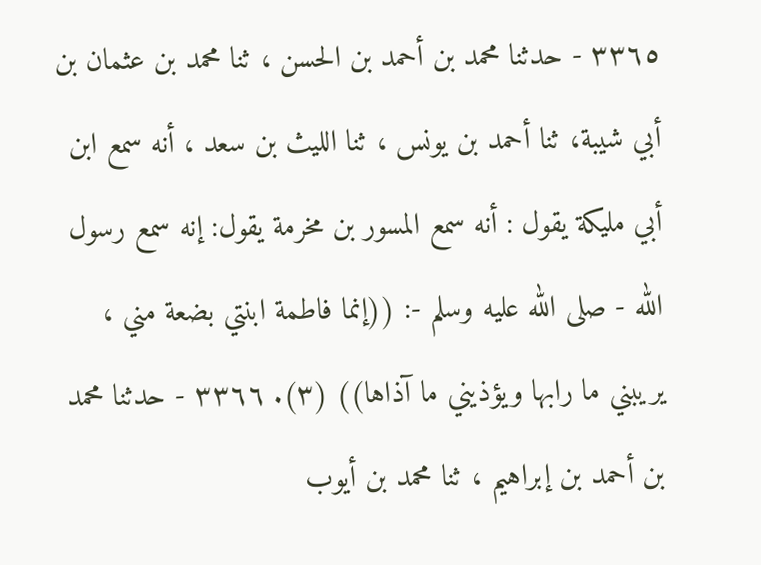٣٣٦٥ - حدثنا محمد بن أحمد بن الحسن ، ثنا محمد بن عثمان بن أبي شيبة، ثنا أحمد بن يونس ، ثنا الليث بن سعد ، أنه سمع ابن أبي مليكة يقول : أنه سمع المسور بن مخرمة يقول: إنه سمع رسول الله - صلى الله عليه وسلم -: ((إنما فاطمة ابنتي بضعة مني ، يريبني ما رابها ويؤذيني ما آذاها)) (٣). ٣٣٦٦ - حدثنا محمد بن أحمد بن إبراهيم ، ثنا محمد بن أيوب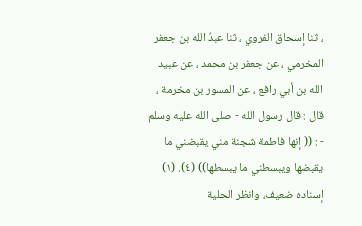، ثنا إسحاق الفروي ، ثنا عبدُ الله بن جعفر المخرمي ، عن جعفر بن محمد ، عن عبيد الله بن أبي رافع ، عن المسور بن مخرمة ، قال : قال رسول الله - صلى الله عليه وسلم - : (( إنها فاطمة شجنة مني يقبضني ما يقبضها ويبسطني ما يبسطها)) (٤). (١) إسناده ضعيف، وانظر الحلية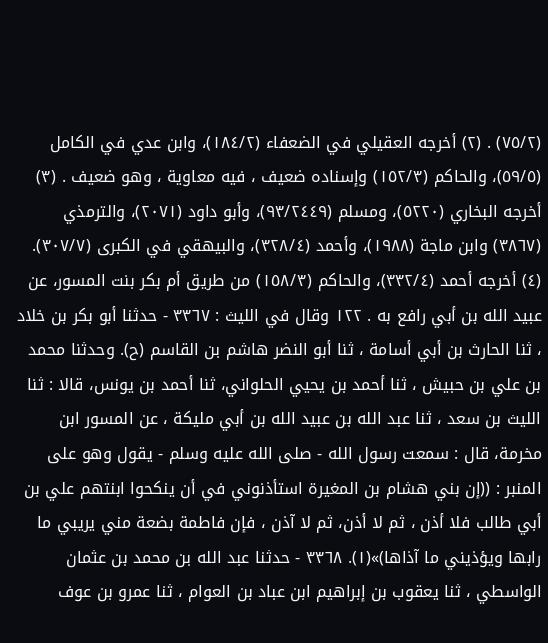(٧٥/٢) . (٢) أخرجه العقيلي في الضعفاء (١٨٤/٢)، وابن عدي في الكامل (٥٩/٥)، والحاكم (١٥٢/٣) وإسناده ضعيف ، فيه معاوية ، وهو ضعيف . (٣) أخرجه البخاري (٥٢٢٠)، ومسلم (٩٣/٢٤٤٩)، وأبو داود (٢٠٧١)، والترمذي (٣٨٦٧) وابن ماجة (١٩٨٨)، وأحمد (٣٢٨/٤)، والبيهقي في الكبرى (٣٠٧/٧). (٤) أخرجه أحمد (٣٣٢/٤)، والحاكم (١٥٨/٣) من طريق أم بكر بنت المسور، عن عبيد الله بن أبي رافع به . ١٢٢ وقال في الليث : ٣٣٦٧ - حدثنا أبو بكر بن خلاد ، ثنا الحارث بن أبي أسامة ، ثنا أبو النضر هاشم بن القاسم (ح). وحدثنا محمد بن علي بن حبيش ، ثنا أحمد بن يحيي الحلواني، ثنا أحمد بن يونس، قالا : ثنا الليث بن سعد ، ثنا عبد الله بن عبيد الله بن أبي مليكة ، عن المسور ابن مخرمة، قال : سمعت رسول الله - صلى الله عليه وسلم - يقول وهو على المنبر : ((إن بني هشام بن المغيرة استأذنوني في أن ينكحوا ابنتهم علي بن أبي طالب فلا أذن ، ثم لا أذن، ثم لا آذن ، فإن فاطمة بضعة مني يريبي ما رابها ويؤذيني ما آذاها)»(١). ٣٣٦٨ - حدثنا عبد الله بن محمد بن عثمان الواسطي ، ثنا يعقوب بن إبراهيم ابن عباد بن العوام ، ثنا عمرو بن عوف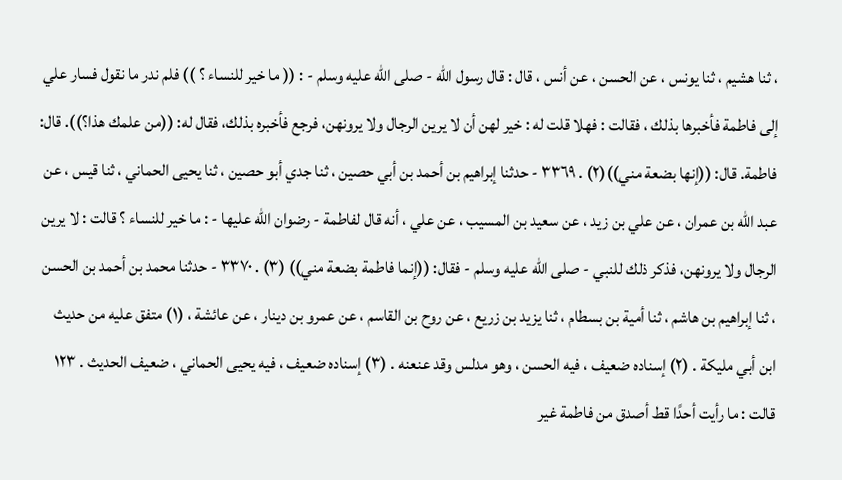، ثنا هشيم ، ثنا يونس ، عن الحسن ، عن أنس ، قال : قال رسول الله - صلى الله عليه وسلم - : (( ما خير للنساء ؟ )) فلم ندر ما نقول فسار علي إلى فاطمة فأخبرها بذلك ، فقالت : فهلا قلت له : خير لهن أن لا يرين الرجال ولا يرونهن، فرجع فأخبره بذلك، فقال له: ((من علمك هذا؟)). قال: فاطمة. قال: ((إنها بضعة مني))(٢) . ٣٣٦٩ - حدثنا إبراهيم بن أحمد بن أبي حصين ، ثنا جدي أبو حصين ، ثنا يحيى الحماني ، ثنا قيس ، عن عبد الله بن عمران ، عن علي بن زيد ، عن سعيد بن المسيب ، عن علي ، أنه قال لفاطمة - رضوان الله عليها - : ما خير للنساء ؟ قالت : لا يرين الرجال ولا يرونهن، فذكر ذلك للنبي - صلى الله عليه وسلم - فقال: ((إنما فاطمة بضعة مني)) (٣) . ٣٣٧٠ - حدثنا محمد بن أحمد بن الحسن ، ثنا إبراهيم بن هاشم ، ثنا أمية بن بسطام ، ثنا يزيد بن زريع ، عن روح بن القاسم ، عن عمرو بن دينار ، عن عائشة ، (١) متفق عليه من حديث ابن أبي مليكة . (٢) إسناده ضعيف ، فيه الحسن ، وهو مدلس وقد عنعنه . (٣) إسناده ضعيف ، فيه يحيى الحماني ، ضعيف الحديث . ١٢٣ قالت : ما رأيت أحدًا قط أصدق من فاطمة غير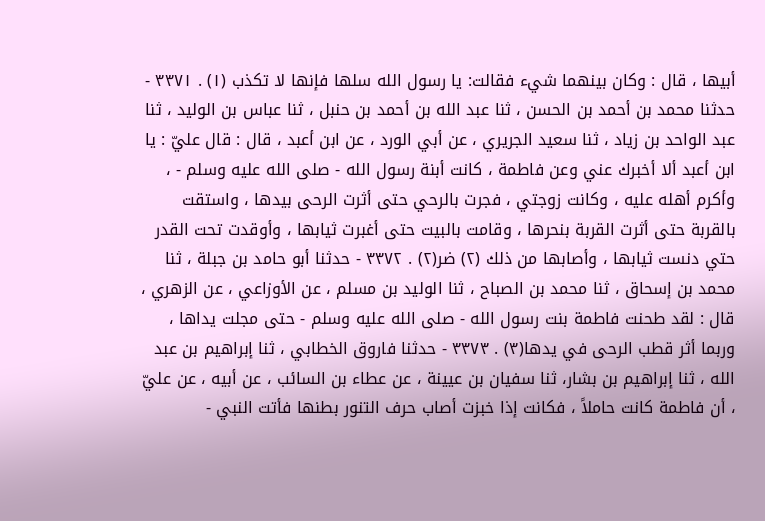أبيها ، قال : وكان بينهما شيء فقالت: يا رسول الله سلها فإنها لا تكذب (١) . ٣٣٧١ - حدثنا محمد بن أحمد بن الحسن ، ثنا عبد الله بن أحمد بن حنبل ، ثنا عباس بن الوليد ، ثنا عبد الواحد بن زياد ، ثنا سعيد الجريري ، عن أبي الورد ، عن ابن أعبد ، قال : قال عليّ : يا ابن أعبد ألا أخبرك عني وعن فاطمة ، كانت أبنة رسول الله - صلى الله عليه وسلم - ، وأكرم أهله عليه ، وكانت زوجتي ، فجرت بالرحي حتى أثرت الرحى بيدها ، واستقت بالقربة حتى أثرت القربة بنحرها ، وقامت بالبيت حتى أغبرت ثيابها ، وأوقدت تحت القدر حتي دنست ثيابها ، وأصابها من ذلك (٢) ضر(٢) . ٣٣٧٢ - حدثنا أبو حامد بن جبلة ، ثنا محمد بن إسحاق ، ثنا محمد بن الصباح ، ثنا الوليد بن مسلم ، عن الأوزاعي ، عن الزهري ، قال : لقد طحنت فاطمة بنت رسول الله - صلى الله عليه وسلم - حتى مجلت يداها ، وربما أثر قطب الرحى في يدها(٣) . ٣٣٧٣ - حدثنا فاروق الخطابي ، ثنا إبراهيم بن عبد الله ، ثنا إبراهيم بن بشار، ثنا سفيان بن عيينة ، عن عطاء بن السائب ، عن أبيه ، عن عليّ ، أن فاطمة كانت حاملاً ، فكانت إذا خبزت أصاب حرف التنور بطنها فأتت النبي -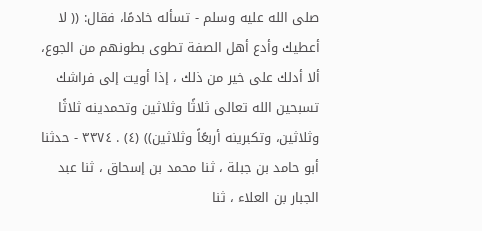صلى الله عليه وسلم - تسأله خادمًا، فقال: (( لا أعطيك وأدع أهل الصفة تطوى بطونهم من الجوع، ألا أدلك على خير من ذلك ، إذا أويت إلى فراشك تسبحين الله تعالى ثلاثًا وثلاثين وتحمدينه ثلاثًا وثلاثين، وتكبرينه أربعًاً وثلاثين)) (٤) . ٣٣٧٤ - حدثنا أبو حامد بن جبلة ، ثنا محمد بن إسحاق ، ثنا عبد الجبار بن العلاء ، ثنا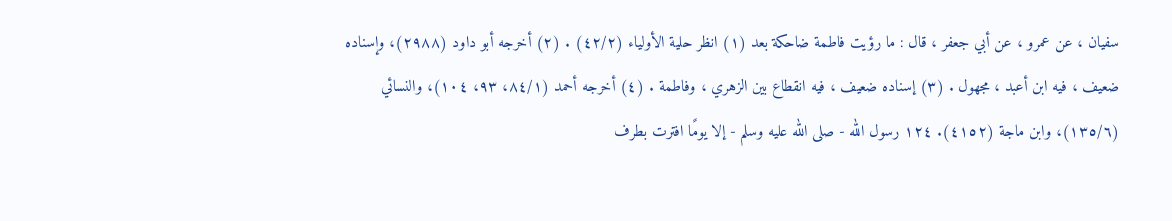سفيان ، عن عمرو ، عن أبي جعفر ، قال : ما رؤيت فاطمة ضاحكة بعد (١) انظر حلية الأولياء (٤٢/٢) . (٢) أخرجه أبو داود (٢٩٨٨)، وإسناده ضعيف ، فيه ابن أعبد ، مجهول . (٣) إسناده ضعيف ، فيه انقطاع بين الزهري ، وفاطمة . (٤) أخرجه أحمد (٨٤/١، ٩٣، ١٠٤)، والنسائي (١٣٥/٦)، وابن ماجة (٤١٥٢). ١٢٤ رسول الله - صلى الله عليه وسلم - إلا يومًا افترت بطرف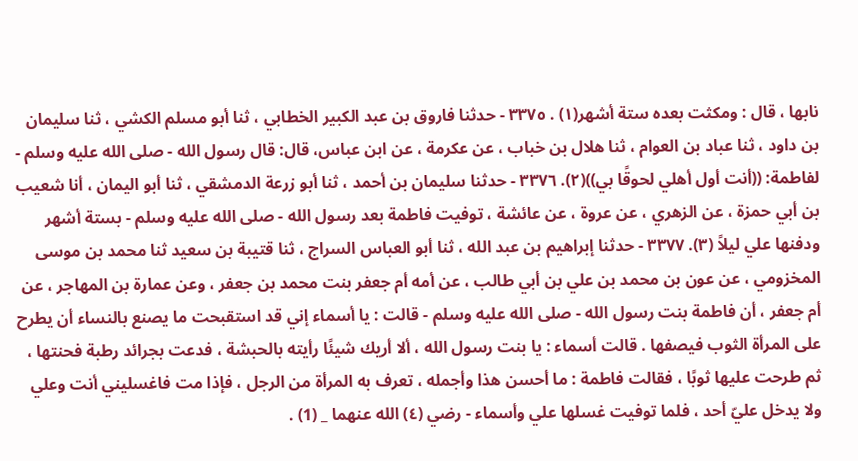نابها ، قال : ومكثت بعده ستة أشهر(١) . ٣٣٧٥ - حدثنا فاروق بن عبد الكبير الخطابي ، ثنا أبو مسلم الكشي ، ثنا سليمان بن داود ، ثنا عباد بن العوام ، ثنا هلال بن خباب ، عن عكرمة ، عن ابن عباس، قال: قال رسول الله - صلى الله عليه وسلم - لفاطمة: ((أنت أول أهلي لحوقًا بي))(٢). ٣٣٧٦ - حدثنا سليمان بن أحمد ، ثنا أبو زرعة الدمشقي ، ثنا أبو اليمان ، أنا شعيب بن أبي حمزة ، عن الزهري ، عن عروة ، عن عائشة ، توفيت فاطمة بعد رسول الله - صلى الله عليه وسلم - بستة أشهر ودفنها علي ليلاً (٣). ٣٣٧٧ - حدثنا إبراهيم بن عبد الله ، ثنا أبو العباس السراج ، ثنا قتيبة بن سعيد ثنا محمد بن موسى المخزومي ، عن عون بن محمد بن علي بن أبي طالب ، عن أمه أم جعفر بنت محمد بن جعفر ، وعن عمارة بن المهاجر ، عن أم جعفر ، أن فاطمة بنت رسول الله - صلى الله عليه وسلم - قالت : يا أسماء إني قد استقبحت ما يصنع بالنساء أن يطرح على المرأة الثوب فيصفها . قالت أسماء : يا بنت رسول الله ، ألا أريك شيئًا رأيته بالحبشة ، فدعت بجرائد رطبة فحنتها ، ثم طرحت عليها ثوبًا ، فقالت فاطمة : ما أحسن هذا وأجمله ، تعرف به المرأة من الرجل ، فإذا مت فاغسليني أنت وعلي ولا يدخل عليّ أحد ، فلما توفيت غسلها علي وأسماء - رضي (٤) الله عنهما _ (1) .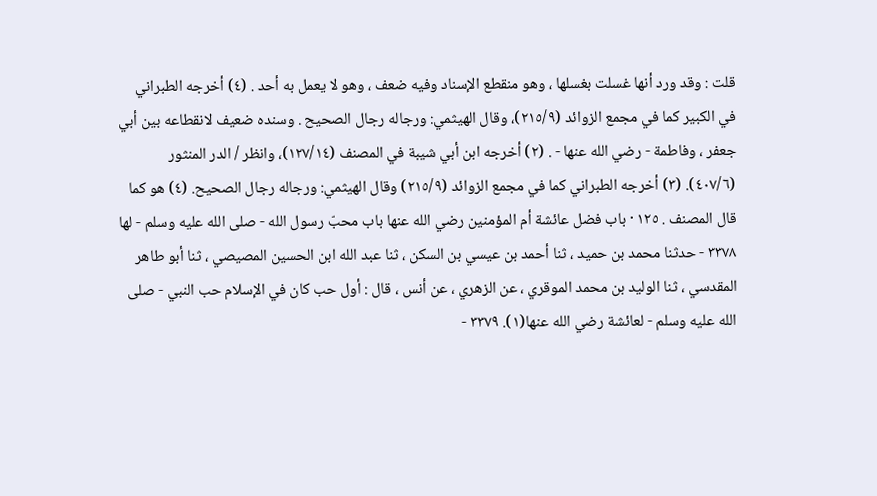قلت : وقد ورد أنها غسلت بغسلها ، وهو منقطع الإسناد وفيه ضعف ، وهو لا یعمل به أحد . (٤) أخرجه الطبراني في الكبير كما في مجمع الزوائد (٢١٥/٩)، وقال الهيثمي: ورجاله رجال الصحيح . وسنده ضعيف لانقطاعه بين أبي جعفر ، وفاطمة - رضي الله عنها - . (٢) أخرجه ابن أبي شيبة في المصنف (١٢٧/١٤)، وانظر / الدر المنثور (٤٠٧/٦). (٣) أخرجه الطبراني كما في مجمع الزوائد (٢١٥/٩) وقال الهيثمي: ورجاله رجال الصحيح. (٤) هو كما قال المصنف . ١٢٥ · باب فضل عائشة أم المؤمنين رضي الله عنها باب محبّ رسول الله - صلی الله علیه وسلم - لها ٣٣٧٨ - حدثنا محمد بن حميد ، ثنا أحمد بن عيسي بن السكن ، ثنا عبد الله ابن الحسين المصيصي ، ثنا أبو طاهر المقدسي ، ثنا الوليد بن محمد الموقري ، عن الزهري ، عن أنس ، قال : أول حب كان في الإسلام حب النبي - صلى الله عليه وسلم - لعائشة رضي الله عنها(١). ٣٣٧٩ -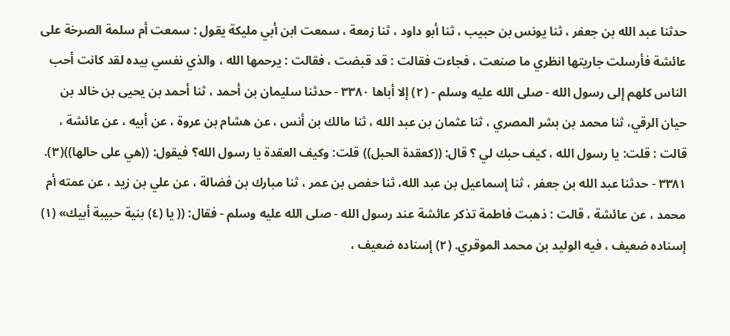حدثنا عبد الله بن جعفر ، ثنا يونس بن حبيب ، ثنا أبو داود ، ثنا زمعة ، سمعت ابن أبي مليكة يقول : سمعت أم سلمة الصرخة على عائشة فأرسلت جاريتها انظري ما صنعت ، فجاءت فقالت : قد قبضت ، فقالت : يرحمها الله ، والذي نفسي بيده لقد كانت أحب الناس كلهم إلى رسول الله - صلى الله عليه وسلم - (٢) إلا أباها ٣٣٨٠ - حدثنا سليمان بن أحمد ، ثنا أحمد بن يحيى بن خالد بن حيان الرقي، ثنا محمد بن بشر المصري ، ثنا عثمان بن عبد الله ، ثنا مالك بن أنس ، عن هشام بن عروة ، عن أبيه ، عن عائشة ، قالت : قلت: يا رسول الله ، كيف حبك لي ؟ قال: ((كعقدة الحبل)) قلت: وكيف العقدة يا رسول الله؟ فيقول: ((هي على حالها))(٣). ٣٣٨١ - حدثنا عبد الله بن جعفر ، ثنا إسماعيل بن عبد الله، ثنا حفص بن عمر ، ثنا مبارك بن فضالة ، عن علي بن زيد ، عن عمته أم محمد ، عن عائشة ، قالت : ذهبت فاطمة تذكر عائشة عند رسول الله - صلى الله عليه وسلم - فقال: (( يا (٤) بنية حبيبة أبيك» (١) إسناده ضعيف ، فيه الوليد بن محمد الموقري. (٢) إسناده ضعيف ،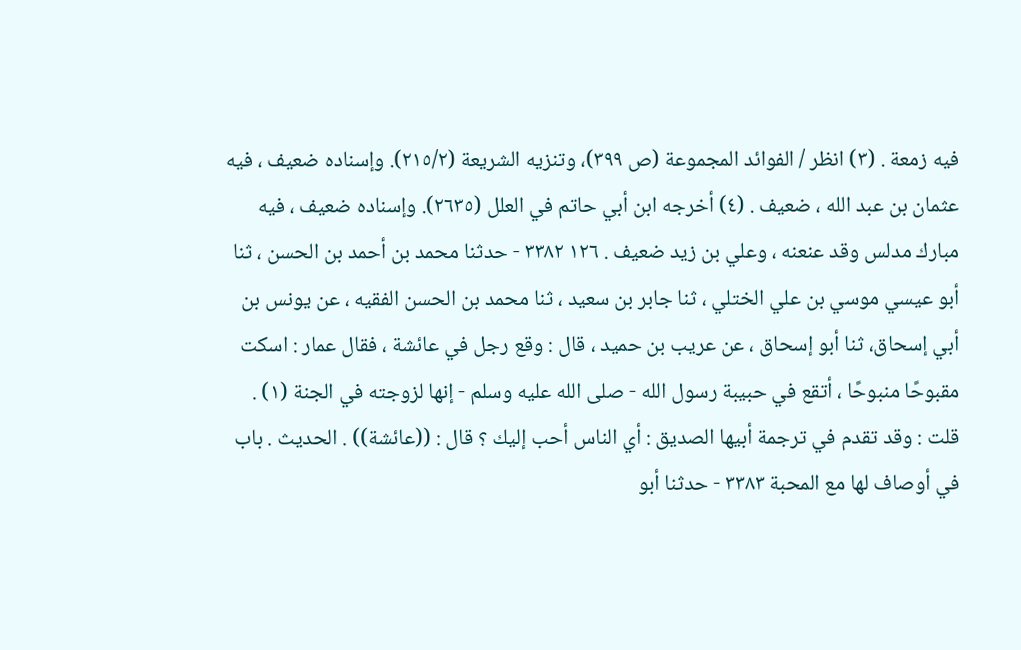فيه زمعة . (٣) انظر / الفوائد المجموعة (ص ٣٩٩)، وتنزيه الشريعة (٢١٥/٢). وإسناده ضعيف ، فيه عثمان بن عبد الله ، ضعيف . (٤) أخرجه ابن أبي حاتم في العلل (٢٦٣٥). وإسناده ضعيف ، فيه مبارك مدلس وقد عنعنه ، وعلي بن زيد ضعيف . ١٢٦ ٣٣٨٢ - حدثنا محمد بن أحمد بن الحسن ، ثنا أبو عيسي موسي بن علي الختلي ، ثنا جابر بن سعيد ، ثنا محمد بن الحسن الفقيه ، عن يونس بن أبي إسحاق، ثنا أبو إسحاق ، عن عريب بن حميد ، قال : وقع رجل في عائشة ، فقال عمار : اسكت مقبوحًا منبوحًا ، أتقع في حبيبة رسول الله - صلى الله عليه وسلم - إنها لزوجته في الجنة (١) . قلت : وقد تقدم في ترجمة أبيها الصديق : أي الناس أحب إليك ؟ قال : ((عائشة)) . الحديث . باب في أوصاف لها مع المحبة ٣٣٨٣ - حدثنا أبو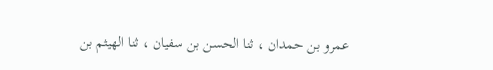عمرو بن حمدان ، ثنا الحسن بن سفيان ، ثنا الهيثم بن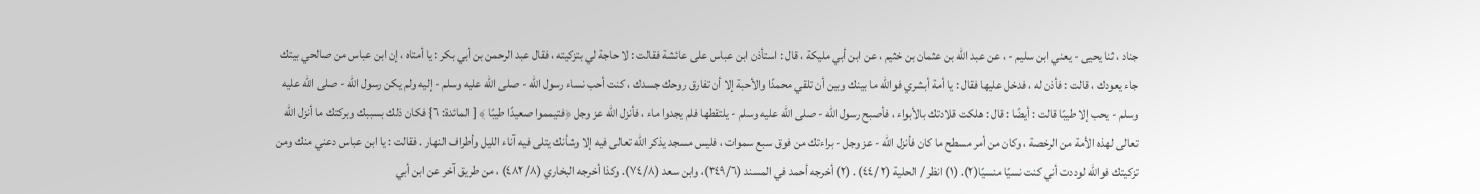جناد ، ثنا يحيى - يعني ابن سليم - ، عن عبد الله بن عثمان بن خثيم ، عن ابن أبي مليكة ، قال : استأذن ابن عباس على عائشة فقالت : لا حاجة لي بتزكيته ، فقال عبد الرحمن بن أبي بكر : يا أمتاه ، إن ابن عباس من صالحي بيتك جاء يعودك ، قالت : فأذن له ، فدخل عليها فقال : يا أمة أبشري فوالله ما بينك وبين أن تلقي محمدًا والأحبة إلا أن تفارق روحك جسدك ، كنت أحب نساء رسول الله - صلى الله عليه وسلم - إليه ولم يكن رسول الله - صلى الله عليه وسلم - يحب إلا طيبًا قالت : أيضًا : قال : هلكت قلادتك بالأبواء ، فأصبح رسول الله - صلى الله عليه وسلم - يلتقطها فلم يجدوا ماء ، فأنزل الله عز وجل ﴿فتيمموا صعيدًا طيبًا ﴾ [ المائدة: ٦} فكان ذلك بسببك وبركتك ما أنزل الله تعالى لهذه الأمة من الرخصة ، وكان من أمر مسطح ما كان فأنزل الله - عز وجل - براءتك من فوق سبع سموات ، فليس مسجد يذكر الله تعالى فيه إلا وشأنك يتلى فيه آناء الليل وأطراف النهار . فقالت : يا ابن عباس دعني منك ومن تزكيتك فوالله لوددت أني كنت نسيًا منسيًا(٢). (١) انظر / الحلية (٢ /٤٤) . (٢) أخرجه أحمد في المسند (٣٤٩/٦)، وابن سعد (٧٤/٨). وكذا أخرجه البخاري (٨/ ٤٨٢) ، من طريق آخر عن ابن أبي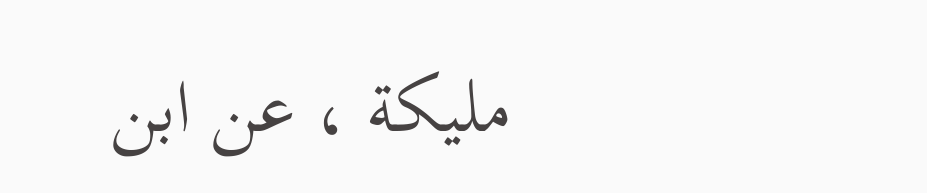مليكة ، عن ابن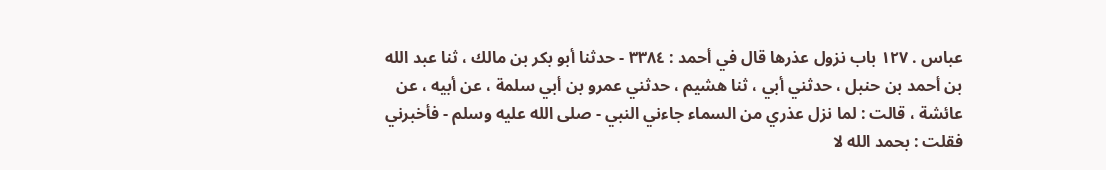عباس . ١٢٧ باب نزول عذرها قال في أحمد : ٣٣٨٤ - حدثنا أبو بكر بن مالك ، ثنا عبد الله بن أحمد بن حنبل ، حدثني أبي ، ثنا هشيم ، حدثني عمرو بن أبي سلمة ، عن أبيه ، عن عائشة ، قالت : لما نزل عذري من السماء جاءني النبي - صلى الله عليه وسلم - فأخبرني فقلت : بحمد الله لا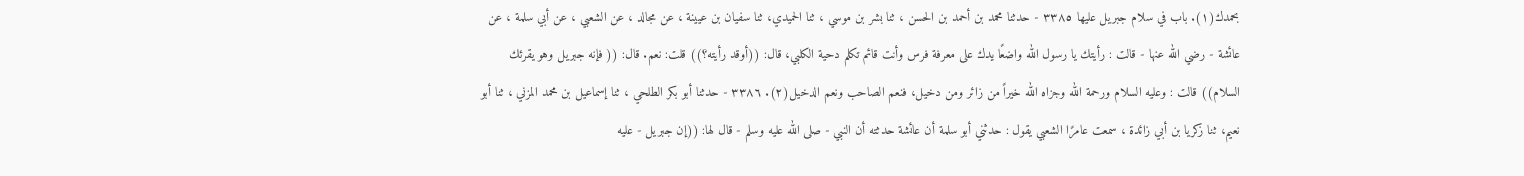بحمدك(١). باب في سلام جبریل علیھا ٣٣٨٥ - حدثنا محمد بن أحمد بن الحسن ، ثنا بشر بن موسي ، ثنا الحميدي، ثنا سفيان بن عيينة ، عن مجالد ، عن الشعبي ، عن أبي سلمة ، عن عائشة - رضي الله عنها - قالت : رأيتك يا رسول الله واضعًا يدك على معرفة فرس وأنت قائم تكلم دحية الكلبي، قال: ((أوقد رأيته؟)) قلت: نعم. قال: (( فإنه جبريل وهو يقرئك السلام)) قالت : وعليه السلام ورحمة الله وجزاه الله خيراً من زائر ومن دخيل، فنعم الصاحب ونعم الدخيل(٢). ٣٣٨٦ - حدثنا أبو بكر الطلحي ، ثنا إسماعيل بن محمد المزني ، ثنا أبو نعيم، ثنا زكريا بن أبي زائدة ، سمعت عامرًا الشعبي يقول : حدثني أبو سلمة أن عائشة حدثته أن النبي - صلى الله عليه وسلم - قال لها: ((إن جبريل - عليه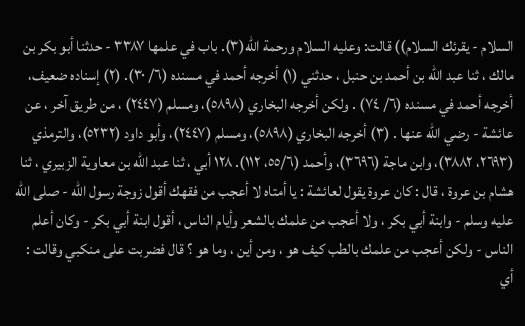السلام - يقرئك السلام)) قالت: وعليه السلام ورحمة الله(٣). باب في علمها ٣٣٨٧ - حدثنا أبو بكر بن مالك ، ثنا عبد الله بن أحمد بن حنبل ، حدثني (١) أخرجه أحمد في مسنده (٦/ ٣٠). (٢) إسناده ضعيف، أخرجه أحمد في مسنده (٦/ ٧٤) . ولكن أخرجه البخاري (٥٨٩٨)، ومسلم (٢٤٤٧) ، من طريق آخر ، عن عائشة - رضي الله عنها . (٣) أخرجه البخاري (٥٨٩٨)، ومسلم (٢٤٤٧)، وأبو داود (٥٢٣٢)، والترمذي (٢٦٩٣، ٣٨٨٢)، وابن ماجة (٣٦٩٦)، وأحمد (٥٥/٦، ١١٢). ١٢٨ أبي ، ثنا عبد الله بن معاوية الزبيري ، ثنا هشام بن عروة ، قال : كان عروة يقول لعائشة : یا أمتاه لا أعجب من فقهك أقول زوجة رسول الله - صلی الله عليه وسلم - وابنة أبي بكر ، ولا أعجب من علمك بالشعر وأيام الناس ، أقول ابنة أبي بكر - وكان أعلم الناس - ولكن أعجب من علمك بالطب كيف هو ، ومن أين ، وما هو ؟ قال فضربت على منكبي وقالت : أي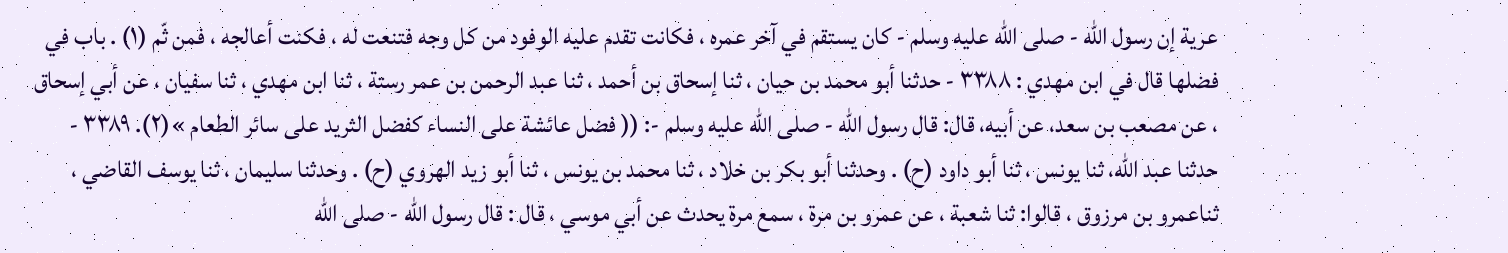عرية إن رسول الله - صلى الله عليه وسلم - كان يستقم في آخر عمره ، فكانت تقدم عليه الوفود من كل وجه فتنعت له ، فكنت أعالجه ، فمن ثّم (١) . باب في فضلها قال في ابن مهدي : ٣٣٨٨ - حدثنا أبو محمد بن حيان ، ثنا إسحاق بن أحمد ، ثنا عبد الرحمن بن عمر رستة ، ثنا ابن مهدي ، ثنا سفيان ، عن أبي إسحاق ، عن مصعب بن سعد، عن أبيه، قال: قال رسول الله - صلى الله عليه وسلم -: (( فضل عائشة على النساء كفضل الثريد على سائر الطعام »(٢). ٣٣٨٩ - حدثنا عبد الله، ثنا يونس ، ثنا أبو داود (ح) . وحدثنا أبو بكر بن خلاد ، ثنا محمد بن يونس ، ثنا أبو زيد الهروي (ح) . وحدثنا سليمان ، ثنا يوسف القاضي ، ثناعمرو بن مرزوق ، قالوا: ثنا شعبة ، عن عمرو بن مرة ، سمع مرة يحدث عن أبي موسي ، قال : قال رسول الله - صلى الله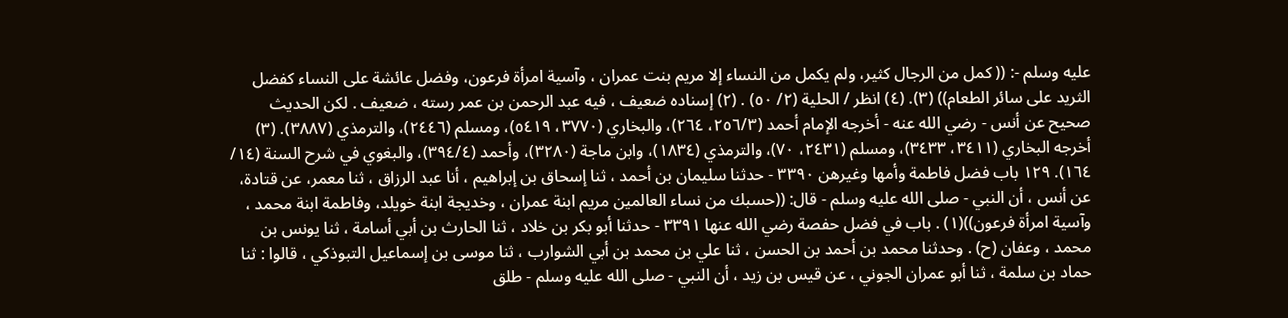عليه وسلم -: (( كمل من الرجال كثير، ولم يكمل من النساء إلا مريم بنت عمران ، وآسية امرأة فرعون، وفضل عائشة على النساء كفضل الثريد على سائر الطعام)) (٣). (٤) انظر / الحلية (٢/ ٥٠) . (٢) إسناده ضعيف ، فيه عبد الرحمن بن عمر رسته ، ضعيف . لكن الحديث صحيح عن أنس - رضي الله عنه - أخرجه الإمام أحمد (٢٥٦/٣، ٢٦٤)، والبخاري (٣٧٧٠، ٥٤١٩)، ومسلم (٢٤٤٦)، والترمذي (٣٨٨٧). (٣) أخرجه البخاري (٣٤١١، ٣٤٣٣)، ومسلم (٢٤٣١، ٧٠)، والترمذي (١٨٣٤)، وابن ماجة (٣٢٨٠)، وأحمد (٣٩٤/٤)، والبغوي في شرح السنة (١٤/ ١٦٤). ١٢٩ باب فضل فاطمة وأمها وغیرهن ٣٣٩٠ - حدثنا سليمان بن أحمد ، ثنا إسحاق بن إبراهيم ، أنا عبد الرزاق ، ثنا معمر، عن قتادة، عن أنس ، أن النبي - صلى الله عليه وسلم - قال: ((حسبك من نساء العالمين مريم ابنة عمران ، وخديجة ابنة خويلد، وفاطمة ابنة محمد ، وآسية امرأة فرعون))(١) . باب في فضل حفصة رضي الله عنها ٣٣٩١ - حدثنا أبو بكر بن خلاد ، ثنا الحارث بن أبي أسامة ، ثنا يونس بن محمد ، وعفان (ح) . وحدثنا محمد بن أحمد بن الحسن ، ثنا علي بن محمد بن أبي الشوارب ، ثنا موسى بن إسماعيل التبوذكي ، قالوا : ثنا حماد بن سلمة ، ثنا أبو عمران الجوني ، عن قيس بن زيد ، أن النبي - صلى الله عليه وسلم - طلق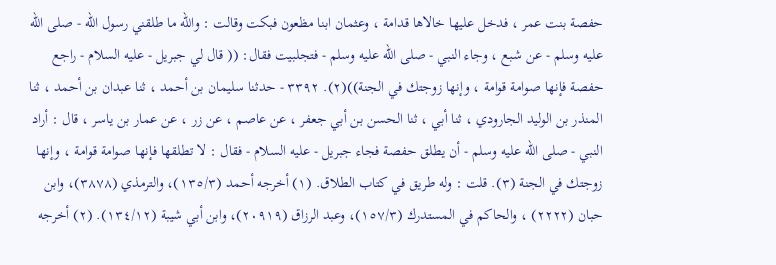حفصة بنت عمر ، فدخل عليها خالاها قدامة ، وعثمان ابنا مظعون فبكت وقالت : والله ما طلقني رسول الله - صلى الله عليه وسلم - عن شبع ، وجاء النبي - صلى الله عليه وسلم - فتجلبيت فقال: (( قال لي جبريل - عليه السلام - راجع حفصة فإنها صوامة قوامة ، وإنها زوجتك في الجنة))(٢). ٣٣٩٢ - حدثنا سليمان بن أحمد ، ثنا عبدان بن أحمد ، ثنا المنذر بن الوليد الجارودي ، ثنا أبي ، ثنا الحسن بن أبي جعفر ، عن عاصم ، عن زر ، عن عمار بن ياسر ، قال : أراد النبي - صلى الله عليه وسلم - أن يطلق حفصة فجاء جبريل - عليه السلام - فقال : لا تطلقها فإنها صوامة قوامة ، وإنها زوجتك في الجنة (٣). قلت : وله طريق في كتاب الطلاق. (١) أخرجه أحمد (١٣٥/٣)، والترمذي (٣٨٧٨)، وابن حبان (٢٢٢٢) ، والحاكم في المستدرك (١٥٧/٣)، وعبد الرزاق (٢٠٩١٩)، وابن أبي شيبة (١٣٤/١٢). (٢) أخرجه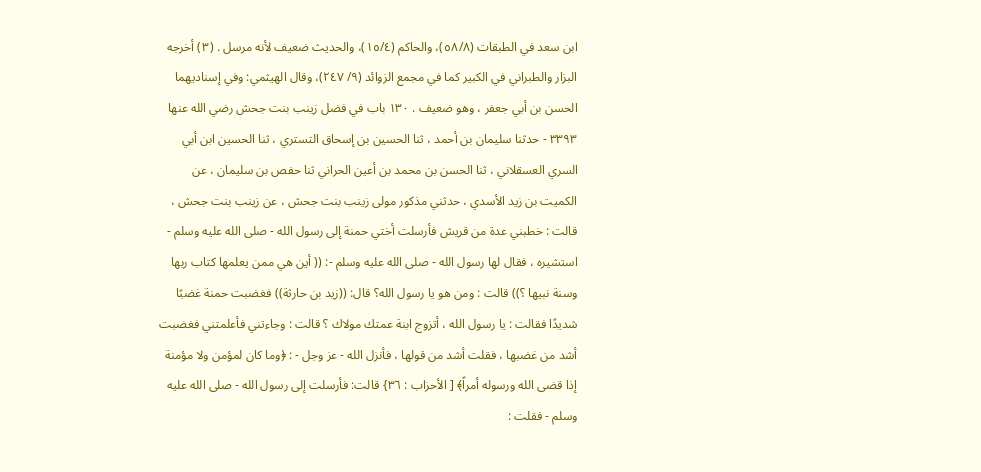ابن سعد في الطبقات (٥٨/٨)، والحاكم (١٥/٤)، والحديث ضعيف لأنه مرسل . (٣) أخرجه البزار والطبراني في الكبير كما في مجمع الزوائد (٩/ ٢٤٧)، وقال الهيثمي: وفي إسناديهما الحسن بن أبي جعفر ، وهو ضعيف . ١٣٠ باب في فضل زينب بنت جحش رضي الله عنها ٣٣٩٣ - حدثنا سليمان بن أحمد ، ثنا الحسين بن إسحاق التستري ، ثنا الحسين ابن أبي السري العسقلاني ، ثنا الحسن بن محمد بن أعين الحراني ثنا حفص بن سليمان ، عن الكميت بن زيد الأسدي ، حدثني مذكور مولى زينب بنت جحش ، عن زينب بنت جحش ، قالت : خطبني عدة من قريش فأرسلت أختي حمنة إلى رسول الله - صلى الله عليه وسلم - استشيره ، فقال لها رسول الله - صلى الله عليه وسلم -: (( أين هي ممن يعلمها كتاب ربها وسنة نبيها ؟)) قالت : ومن هو يا رسول الله؟ قال: ((زيد بن حارثة)) فغضبت حمنة غضبًا شديدًا فقالت : يا رسول الله ، أتزوج ابنة عمتك مولاك ؟ قالت : وجاءتني فأعلمتني فغضبت أشد من غضبها ، فقلت أشد من قولها ، فأنزل الله - عز وجل - : ﴿وما كان لمؤمن ولا مؤمنة إذا قضى الله ورسوله أمراً﴾ [ الأحزاب : ٣٦} قالت: فأرسلت إلى رسول الله - صلى الله عليه وسلم - فقلت :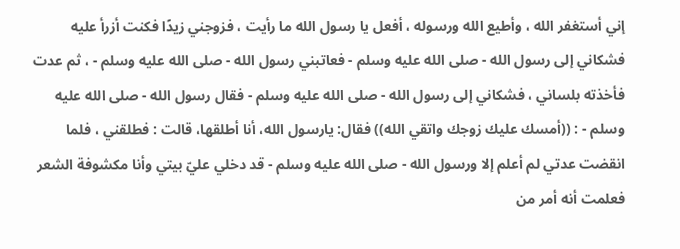إني أستغفر الله ، وأطيع الله ورسوله ، أفعل يا رسول الله ما رأيت ، فزوجني زيدًا فكنت أزرأ عليه فشكاني إلى رسول الله - صلى الله عليه وسلم - فعاتبني رسول الله - صلى الله عليه وسلم - ، ثم عدت فأخذته بلساني ، فشكاني إلى رسول الله - صلى الله عليه وسلم - فقال رسول الله - صلى الله عليه وسلم - : ((أمسك عليك زوجك واتقي الله)) فقال: يارسول الله، أنا أطلقها، قالت : فطلقني ، فلما انقضت عدتي لم أعلم إلا ورسول الله - صلى الله عليه وسلم - قد دخلي عليّ بيتي وأنا مكشوفة الشعر فعلمت أنه أمر من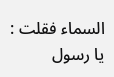السماء فقلت : يا رسول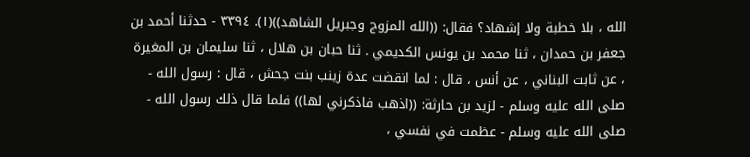الله ، بلا خطبة ولا إشهاد؟ فقال: ((الله المزوج وجبريل الشاهد))(١). ٣٣٩٤ - حدثنا أحمد بن جعفر بن حمدان ، ثنا محمد بن يونس الكديمي . ثنا حبان بن هلال ، ثنا سليمان بن المغيرة ، عن ثابت البناني ، عن أنس ، قال : لما انقضت عدة زينب بنت جحش ، قال : رسول الله - صلى الله عليه وسلم - لزيد بن حارثة: ((اذهب فاذكرني لها)) فلما قال ذلك رسول الله - صلى الله عليه وسلم - عظمت في نفسي ،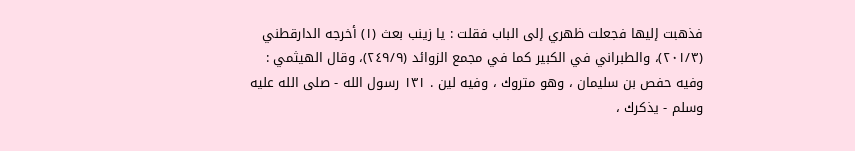فذهبت إليها فجعلت ظهري إلى الباب فقلت : يا زينب بعث (١) أخرجه الدارقطني (٢٠١/٣)، والطبراني في الكبير كما في مجمع الزوائد (٢٤٩/٩)، وقال الهيثمي : وفيه حفص بن سليمان ، وهو متروك ، وفيه لين . ١٣١ رسول الله - صلى الله عليه وسلم - يذكرك ،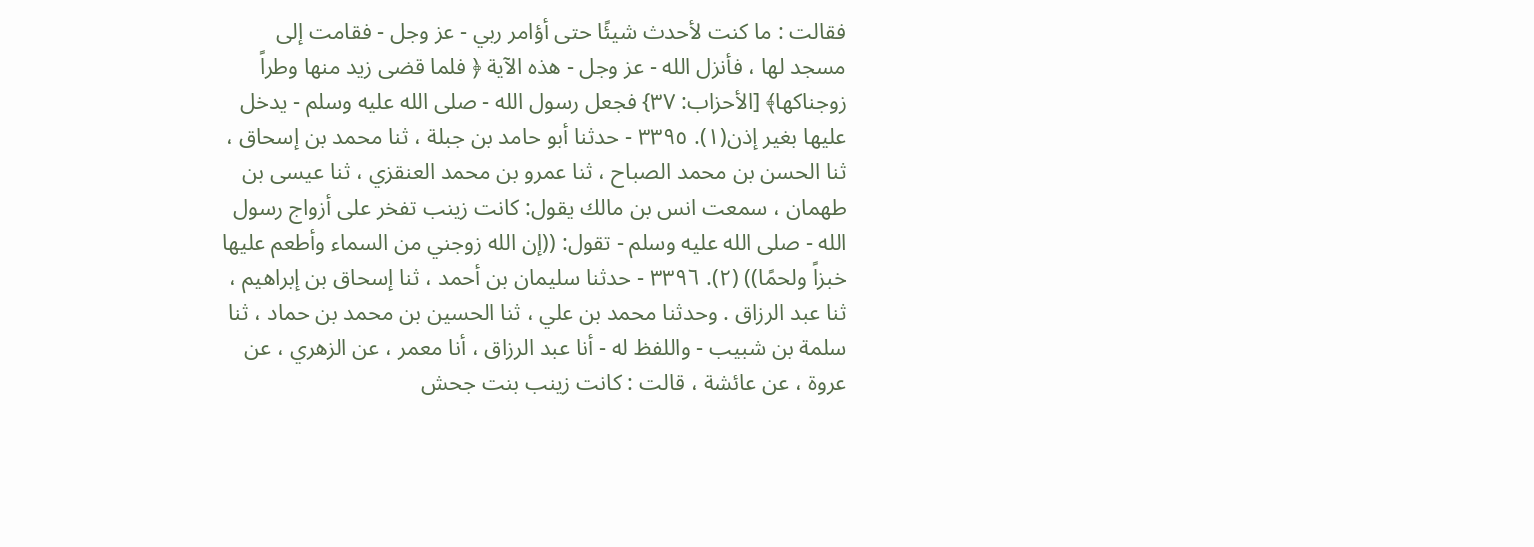فقالت : ما كنت لأحدث شيئًا حتى أؤامر ربي - عز وجل - فقامت إلى مسجد لها ، فأنزل الله - عز وجل - هذه الآية ﴿ فلما قضى زيد منها وطراً زوجناكها﴾ [الأحزاب: ٣٧} فجعل رسول الله - صلى الله عليه وسلم - يدخل عليها بغير إذن(١). ٣٣٩٥ - حدثنا أبو حامد بن جبلة ، ثنا محمد بن إسحاق ، ثنا الحسن بن محمد الصباح ، ثنا عمرو بن محمد العنقزي ، ثنا عيسى بن طهمان ، سمعت انس بن مالك يقول: كانت زينب تفخر على أزواج رسول الله - صلى الله عليه وسلم - تقول: ((إن الله زوجني من السماء وأطعم عليها خبزاً ولحمًا)) (٢). ٣٣٩٦ - حدثنا سليمان بن أحمد ، ثنا إسحاق بن إبراهيم ، ثنا عبد الرزاق . وحدثنا محمد بن علي ، ثنا الحسين بن محمد بن حماد ، ثنا سلمة بن شبيب - واللفظ له - أنا عبد الرزاق ، أنا معمر ، عن الزهري ، عن عروة ، عن عائشة ، قالت : كانت زينب بنت جحش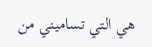هي التي تساميني من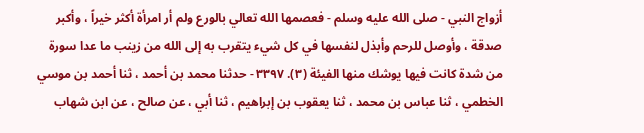أزواج النبي - صلى الله عليه وسلم - فعصمها الله تعالي بالورع ولم أر امرأة أكثر خيراً ، وأكبر صدقة ، وأوصل للرحم وأبذل لنفسها في كل شيء يتقرب به إلى الله من زينب ما عدا سورة من شدة كانت فيها يوشك منها الفيئة (٣). ٣٣٩٧ - حدثنا محمد بن أحمد ، ثنا أحمد بن موسي الخطمي ، ثنا عباس بن محمد ، ثنا يعقوب بن إبراهيم ، ثنا أبي ، عن صالح ، عن ابن شهاب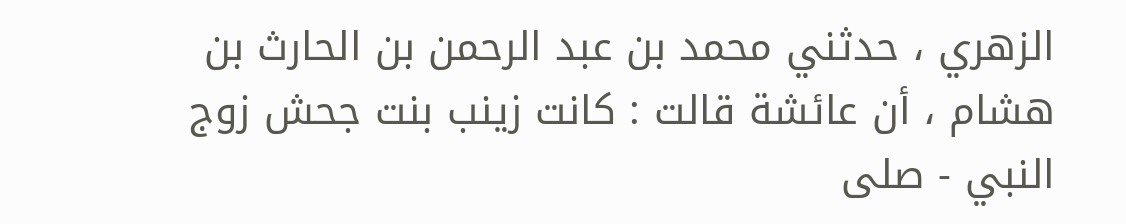الزهري ، حدثني محمد بن عبد الرحمن بن الحارث بن هشام ، أن عائشة قالت : كانت زينب بنت جحش زوج النبي - صلى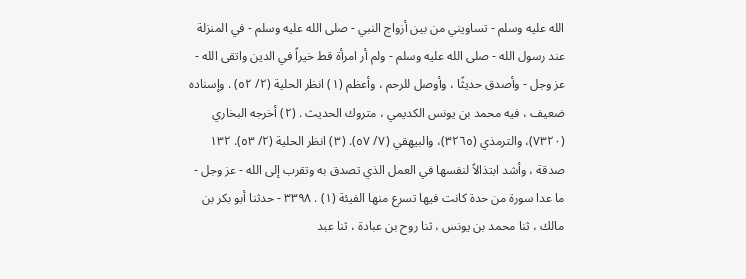الله عليه وسلم - تساويني من بين أزواج النبي - صلى الله عليه وسلم - في المنزلة عند رسول الله - صلى الله عليه وسلم - ولم أر امرأة قط خيراً في الدين واتقى الله - عز وجل - وأصدق حديثًا ، وأوصل للرحم ، وأعظم (١) انظر الحلية (٢/ ٥٢) . وإسناده ضعيف ، فيه محمد بن يونس الكديمي ، متروك الحديث . (٢) أخرجه البخاري (٧٣٢٠)، والترمذي (٣٢٦٥)، والبيهقي (٧/ ٥٧). (٣) انظر الحلية (٢/ ٥٣). ١٣٢ صدقة ، وأشد ابتذالاً لنفسها في العمل الذي تصدق به وتقرب إلى الله - عز وجل - ما عدا سورة من حدة كانت فيها تسرع منها الفيئة (١) . ٣٣٩٨ - حدثنا أبو بكر بن مالك ، ثنا محمد بن يونس ، ثنا روح بن عبادة ، ثنا عبد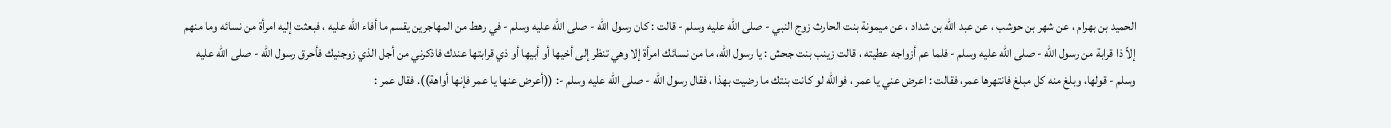الحميد بن بهرام ، عن شهر بن حوشب ، عن عبد الله بن شداد ، عن ميمونة بنت الحارث زوج النبي - صلى الله عليه وسلم - قالت : كان رسول الله - صلى الله عليه وسلم - في رهط من المهاجرين يقسم ما أفاء الله عليه ، فبعثت إليه امرأة من نسائه وما منهم إلاّ ذا قرابة من رسول الله - صلى الله عليه وسلم - فلما عم أزواجه عطيته ، قالت زينب بنت جحش : يا رسول الله، ما من نسائك امرأة إلا وهي تنظر إلى أخيها أو أبيها أو ذي قرابتها عندك فاذكرني من أجل الذي زوجنيك فأحرق رسول الله - صلى الله عليه وسلم - قولها، وبلغ منه كل مبلغ فانتهرها عمر، فقالت : اعرض عني يا عمر ، فوالله لو كانت بنتك ما رضيت بهذا ، فقال رسول الله - صلى الله عليه وسلم -: ((أعرض عنها يا عمر فإنها أواهة)). فقال عمر :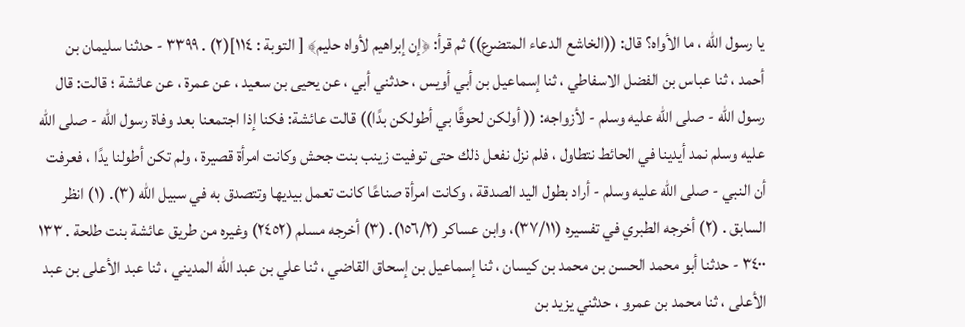يا رسول الله ، ما الأواه؟ قال: ((الخاشع الدعاء المتضرع)) ثم قرأ: ﴿إن إبراهيم لأواه حليم﴾ [ التوبة : ١١٤](٢) . ٣٣٩٩ - حدثنا سليمان بن أحمد ، ثنا عباس بن الفضل الاسفاطي ، ثنا إسماعيل بن أبي أويس ، حدثني أبي ، عن يحيى بن سعيد ، عن عمرة ، عن عائشة ؛ قالت: قال رسول الله - صلى الله عليه وسلم - لأزواجه: (( أولكن لحوقًا بي أطولكن بدًا)) قالت عائشة: فكنا إذا اجتمعنا بعد وفاة رسول الله - صلى الله عليه وسلم نمد أيدينا في الحائط نتطاول ، فلم نزل نفعل ذلك حتى توفيت زينب بنت جحش وكانت امرأة قصيرة ، ولم تكن أطولنا يدًا ، فعرفت أن النبي - صلى الله عليه وسلم - أراد بطول اليد الصدقة ، وكانت امرأة صناعًا كانت تعمل بيديها وتتصدق به في سبيل الله (٣). (١) انظر السابق . (٢) أخرجه الطبري في تفسيره (٣٧/١١)، وابن عساكر (١٥٦/٢). (٣) أخرجه مسلم (٢٤٥٢) وغيره من طريق عائشة بنت طلحة . ١٣٣ ٣٤٠٠ - حدثنا أبو محمد الحسن بن محمد بن كيسان ، ثنا إسماعيل بن إسحاق القاضي ، ثنا علي بن عبد الله المديني ، ثنا عبد الأعلى بن عبد الأعلى ، ثنا محمد بن عمرو ، حدثني يزيد بن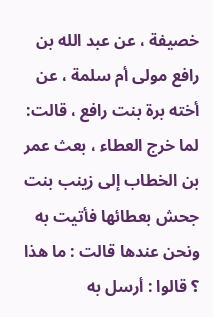خصيفة ، عن عبد الله بن رافع مولى أم سلمة ، عن أخته برة بنت رافع ، قالت: لما خرج العطاء ، بعث عمر بن الخطاب إلى زينب بنت جحش بعطائها فأتيت به ونحن عندها قالت : ما هذا ؟ قالوا : أرسل به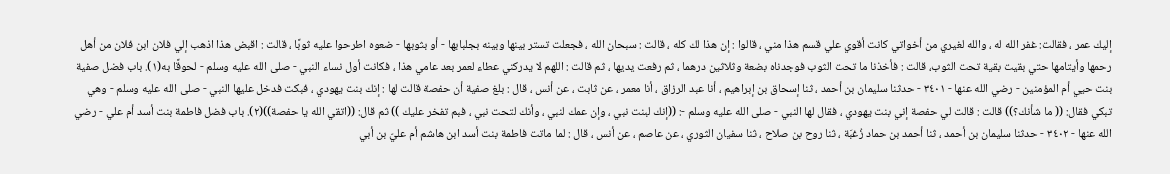إليك عمر ، فقالت: غفر الله له ، والله لغيري من أخواتي كانت أقوي علي قسم هذا مني ، قالوا : إن هذا لك كله ، قالت : سبحان الله ، فجعلت تستر بينها وبينه بجلبابها - أو بثوبها - ضعوه اطرحوا عليه ثوبًا ، قالت : اقبض هذا اذهب إلي فلان ابن فلان من أهل رحمها وأيتامها حتي بقيت بقية تحت الثوب، قالت : فأخذنا ما تحت الثوب فوجدناه بضعة وثلاثين درهما ، ثم رفعت يديها ، ثم قالت : اللهم لا يدركني عطاء لعمر بعد عامي هذا ، فكانت أول نساء النبي - صلى الله عليه وسلم - لحوقًا به(١). باب فضل صفية بنت حيي أم المؤمنين - رضي الله عنها - ٣٤٠١ - حدثنا سليمان بن أحمد ، ثنا إسحاق بن إبراهيم ، أنا عبد الرزاق ، أنا معمر ، عن ثابت ، عن أنس ، قال : بلغ صفية أن حفصة قالت لها : إنك بنت يهودي ، فبكت فدخل عليها النبي - صلى الله عليه وسلم - وهي تبكي فقال: (( ما شأنك؟)) قالت : قالت لي حفصة إني بنت يهودي ، فقال لها النبي - صلى الله عليه وسلم -: ((إنك لبنت نبي ، وإن عمك لنبي ، وأنك لتحت نبي ، فبم تفخر عليك )) ثم قال: ((اتقي الله يا حفصة))(٢). باب فضل فاطمة بنت أسد أم علي - رضي الله عنها - ٣٤٠٢ - حدثنا سليمان بن أحمد ، ثنا أحمد بن حماد زُغبَة ، ثنا روح بن صلاح ، ثنا سفيان الثوري ، عن عاصم ، عن أنس ، قال : لما ماتت فاطمة بنت أسد ابن هاشم أم عليّ بن أبي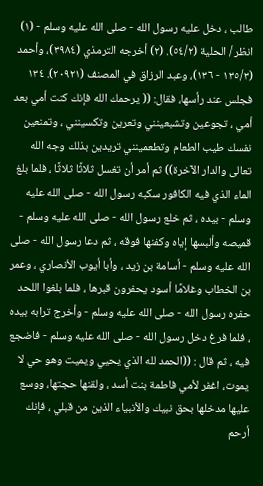طالب ، دخل عليه رسول الله - صلى الله عليه وسلم - (١) انظر / الحلية (٥٤/٢). (٢) أخرجه الترمذي (٣٩٨٤)، وأحمد (١٣٥/٣ - ١٣٦)، وعبد الرزاق في المصنف (٢٠٩٢١). ١٣٤ فجلس عند رأسها، فقال: (( يرحمك الله فإنك كنت أمي بعد أمي ، تجوعين وتشبعينني وتعرين وتكسينني ، وتمنعين نفسك طيب الطعام وتطعمينني تريدين بذلك وجه الله تعالى والدار الآخرة)) ثم أمر أن تغسل ثلاثًا ثلاثًا ، فلما بلغ الماء الذي فيه الکافور سکبه رسول الله - صلی الله علیه وسلم - بیدہ ، ثم خلع رسول الله - صلى الله عليه وسلم - قميصه وألبسها إياه وكفنها فوقه ، ثم دعا رسول الله - صلى الله عليه وسلم - أسامة بن زيد ، وأبا أيوب الأنصاري ، وعمر بن الخطاب وغلامًا أسود يحفرون قبرها ، فلما بلغوا اللحد حفره رسول الله - صلى الله عليه وسلم - وأخرج ترابه بيده ، فلما فرغ دخل رسول الله - صلى الله عليه وسلم - فاضجع فيه ، ثم قال : ((الحمد لله الذي يحيي ويميت وهو حي لا يموت، اغفر لأمي فاطمة بنت أسد ، ولقنها حجتها، ووسع عليها مدخلها بحق نبيك والأنبياء الذين من قبلي ، فإنك أرحم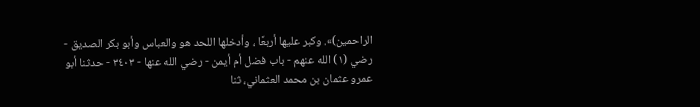الراحمين)». وكبر عليها أربعًا ، وأدخلها اللحد هو والعباس وأبو بكر الصديق - رضي (١) الله عنهم - باب فضل أم أيمن - رضي الله عنها - ٣٤٠٣ - حدثنا أبو عمرو عثمان بن محمد العثماني، ثنا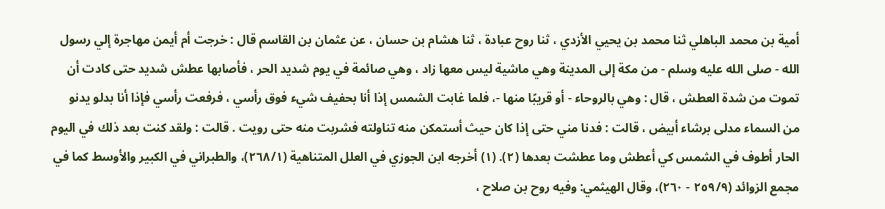أمية بن محمد الباهلي ثنا محمد بن يحيي الأزدي ، ثنا روح عبادة ، ثنا هشام بن حسان ، عن عثمان بن القاسم قال : خرجت أم أيمن مهاجرة إلي رسول الله - صلى الله عليه وسلم - من مكة إلى المدينة وهي ماشية ليس معها زاد ، وهي صائمة في يوم شديد الحر ، فأصابها عطش شديد حتى كادت أن تموت من شدة العطش ، قال : وهي بالروحاء - أو قريبًا منها -، فلما غابت الشمس إذا أنا بحفيف شيء فوق رأسي ، فرفعت رأسي فإذا أنا بدلو يدنو من السماء مدلى برشاء أبيض ، قالت : فدنا مني حتى إذا كان حيث أستمكن منه تناولته فشربت منه حتى رويت . قالت : ولقد كنت بعد ذلك في اليوم الحار أطوف في الشمس كي أعطش وما عطشت بعدها (٢). (١) أخرجه ابن الجوزي في العلل المتناهية (٢٦٨/١)، والطبراني في الكبير والأوسط كما في مجمع الزوائد (٢٥٩/٩ - ٢٦٠)، وقال الهيثمي: وفيه روح بن صلاح ،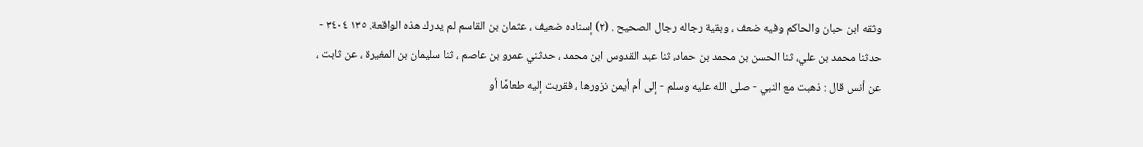وثقه ابن حبان والحاكم وفيه ضعف ، وبقية رجاله رجال الصحيح . (٢) إسناده ضعيف ، عثمان بن القاسم لم يدرك هذه الواقعة. ١٣٥ ٣٤٠٤ - حدثنا محمد بن علي، ثنا الحسن بن محمد بن حماد، ثنا عبد القدوس ابن محمد ، حدثني عمرو بن عاصم ، ثنا سليمان بن المغيرة ، عن ثابت ، عن أنس قال : ذهبت مع النبي - صلى الله عليه وسلم - إلى أم أيمن نزورها ، فقربت إليه طعامًا أو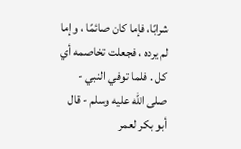شرابًا، فإما كان صائمًا ، وإما لم يرده ، فجعلت تخاصمه أي كل . فلما توفي النبي - صلى الله عليه وسلم - قال أبو بكر لعمر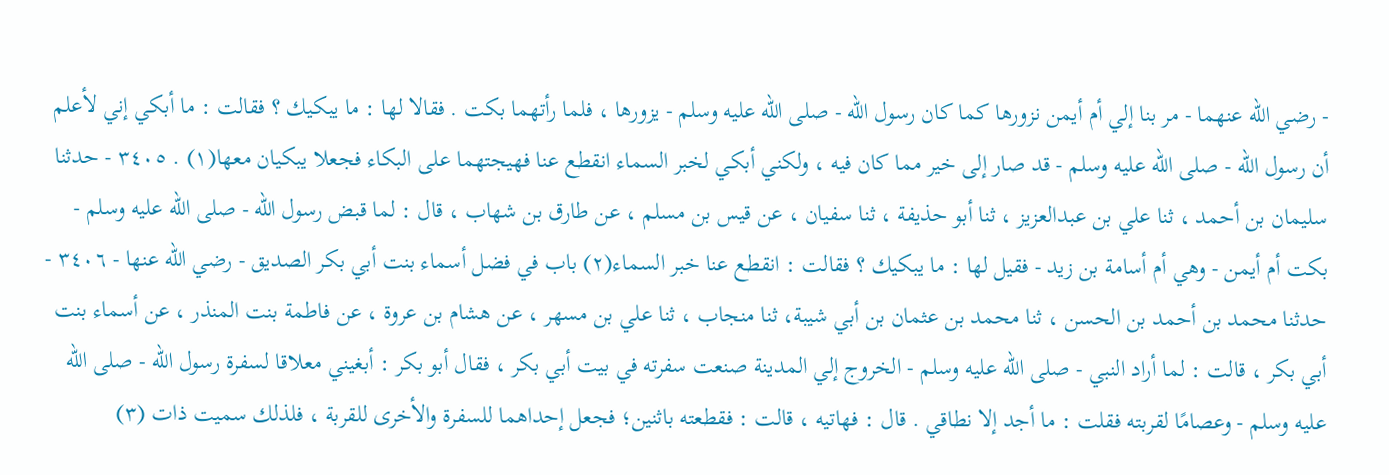- رضي الله عنهما - مر بنا إلي أم أيمن نزورها كما كان رسول الله - صلى الله عليه وسلم - يزورها ، فلما رأتهما بكت . فقالا لها : ما يبكيك ؟ فقالت : ما أبكي إني لأعلم أن رسول الله - صلى الله عليه وسلم - قد صار إلى خير مما كان فيه ، ولكني أبكي لخبر السماء انقطع عنا فهيجتهما على البكاء فجعلا يبكيان معها(١) . ٣٤٠٥ - حدثنا سليمان بن أحمد ، ثنا علي بن عبدالعزيز ، ثنا أبو حذيفة ، ثنا سفيان ، عن قيس بن مسلم ، عن طارق بن شهاب ، قال : لما قبض رسول الله - صلى الله عليه وسلم - بكت أم أيمن - وهي أم أسامة بن زيد - فقيل لها : ما يبكيك ؟ فقالت : انقطع عنا خبر السماء(٢) باب في فضل أسماء بنت أبي بكر الصديق - رضي الله عنها - ٣٤٠٦ - حدثنا محمد بن أحمد بن الحسن ، ثنا محمد بن عثمان بن أبي شيبة، ثنا منجاب ، ثنا علي بن مسهر ، عن هشام بن عروة ، عن فاطمة بنت المنذر ، عن أسماء بنت أبي بكر ، قالت : لما أراد النبي - صلى الله عليه وسلم - الخروج إلي المدينة صنعت سفرته في بيت أبي بكر ، فقال أبو بكر : أبغيني معلاقا لسفرة رسول الله - صلى الله عليه وسلم - وعصامًا لقربته فقلت : ما أجد إلا نطاقي . قال : فهاتيه ، قالت : فقطعته باثنين؛ فجعل إحداهما للسفرة والأخرى للقربة ، فلذلك سميت ذات (٣)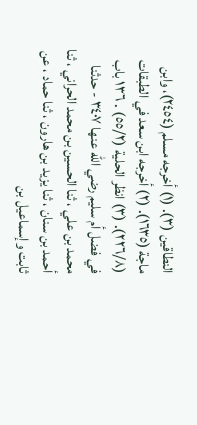النطاقين (٣). (١) أخرجه مسلم (٢٤٥٤)، وابن ماجة (١٦٣٥). (٢) أخرجه ابن سعد في الطبقات (٢٢٦/٨). (٣) انظر الحلية (٥٥/٢) . ١٣٦ باب في فضل أم سليم رضي الله عنها ٣٤٠٧ - حدثنا محمد بن علي ، ثنا الحسين بن محمد الحراني ، ثنا أحمد بن سنان ، ثنا يزيد بن هارون ، ثنا حماد ، عن ثابت وإسماعيل بن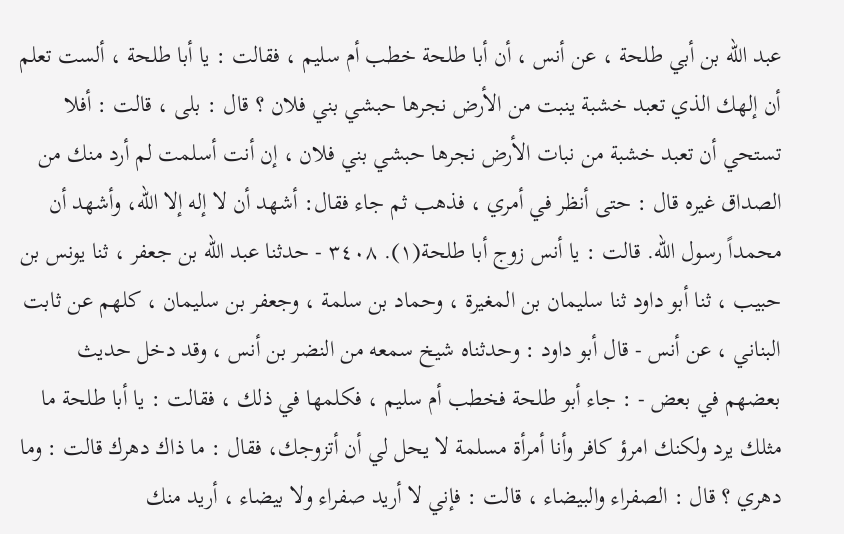عبد الله بن أبي طلحة ، عن أنس ، أن أبا طلحة خطب أم سليم ، فقالت : يا أبا طلحة ، ألست تعلم أن إلهك الذي تعبد خشبة ينبت من الأرض نجرها حبشي بني فلان ؟ قال : بلى ، قالت : أفلا تستحي أن تعبد خشبة من نبات الأرض نجرها حبشي بني فلان ، إن أنت أسلمت لم أرد منك من الصداق غيره قال : حتى أنظر في أمري ، فذهب ثم جاء فقال: أشهد أن لا إله إلا الله، وأشهد أن محمداً رسول الله. قالت : يا أنس زوج أبا طلحة(١). ٣٤٠٨ - حدثنا عبد الله بن جعفر ، ثنا يونس بن حبيب ، ثنا أبو داود ثنا سليمان بن المغيرة ، وحماد بن سلمة ، وجعفر بن سليمان ، كلهم عن ثابت البناني ، عن أنس - قال أبو داود : وحدثناه شيخ سمعه من النضر بن أنس ، وقد دخل حديث بعضهم في بعض - : جاء أبو طلحة فخطب أم سليم ، فكلمها في ذلك ، فقالت : يا أبا طلحة ما مثلك يرد ولكنك امرؤ كافر وأنا أمرأة مسلمة لا يحل لي أن أتزوجك، فقال : ما ذاك دهرك قالت : وما دهري ؟ قال : الصفراء والبيضاء ، قالت : فإني لا أريد صفراء ولا بيضاء ، أريد منك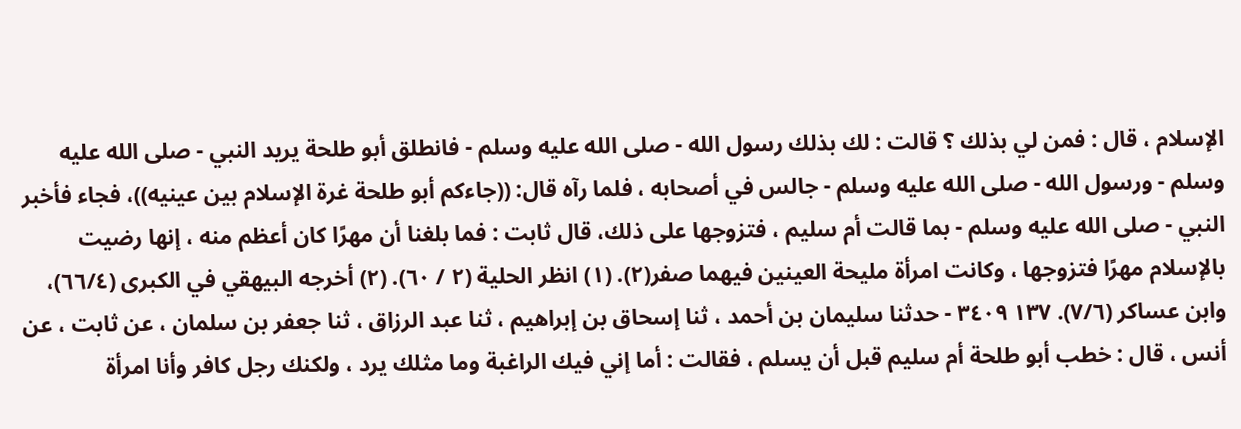الإسلام ، قال : فمن لي بذلك ؟ قالت : لك بذلك رسول الله - صلى الله عليه وسلم - فانطلق أبو طلحة يريد النبي - صلى الله عليه وسلم - ورسول الله - صلى الله عليه وسلم - جالس في أصحابه ، فلما رآه قال: ((جاءكم أبو طلحة غرة الإسلام بين عينيه))، فجاء فأخبر النبي - صلى الله عليه وسلم - بما قالت أم سليم ، فتزوجها على ذلك، قال ثابت : فما بلغنا أن مهرًا كان أعظم منه ، إنها رضيت بالإسلام مهرًا فتزوجها ، وكانت امرأة مليحة العينين فيهما صفر(٢). (١) انظر الحلية (٢ / ٦٠). (٢) أخرجه البيهقي في الكبرى (٦٦/٤)، وابن عساكر (٧/٦). ١٣٧ ٣٤٠٩ - حدثنا سليمان بن أحمد ، ثنا إسحاق بن إبراهيم ، ثنا عبد الرزاق ، ثنا جعفر بن سلمان ، عن ثابت ، عن أنس ، قال : خطب أبو طلحة أم سليم قبل أن يسلم ، فقالت : أما إني فيك الراغبة وما مثلك يرد ، ولكنك رجل كافر وأنا امرأة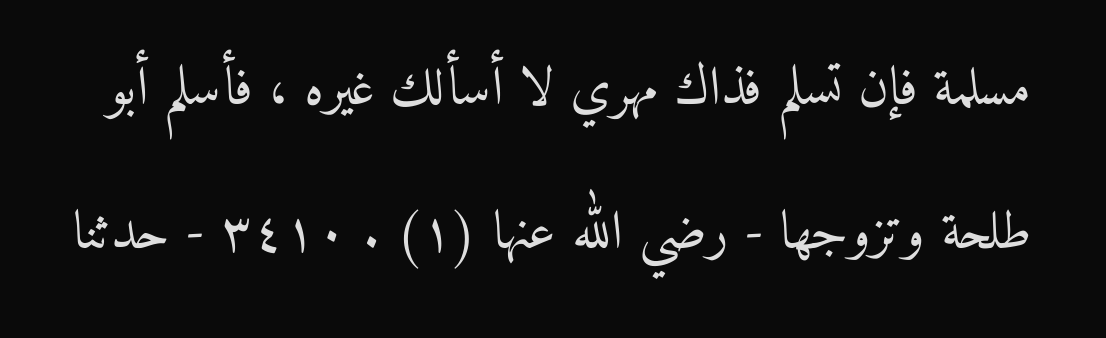مسلمة فإن تسلم فذاك مهري لا أسألك غيره ، فأسلم أبو طلحة وتزوجها - رضي الله عنها (١) . ٣٤١٠ - حدثنا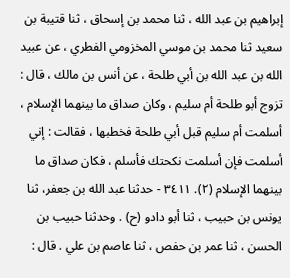إبراهيم بن عبد الله ، ثنا محمد بن إسحاق ، ثنا قتيبة بن سعيد ثنا محمد بن موسي المخزومي الفطري ، عن عبيد الله بن عبد الله بن أبي طلحة ، عن أنس بن مالك ، قال : تزوج أبو طلحة أم سليم ، وكان صداق ما بينهما الإسلام ، أسلمت أم سليم قبل أبي طلحة فخطبها ، فقالت : إني أسلمت فإن أسلمت نكحتك فأسلم ، فكان صداق ما بينهما الإسلام (٢). ٣٤١١ - حدثنا عبد الله بن جعفر، ثنا يونس بن حبيب ، ثنا أبو دادو (ح) . وحدثنا حبيب بن الحسن ، ثنا عمر بن حفص ، ثنا عاصم بن علي . قال :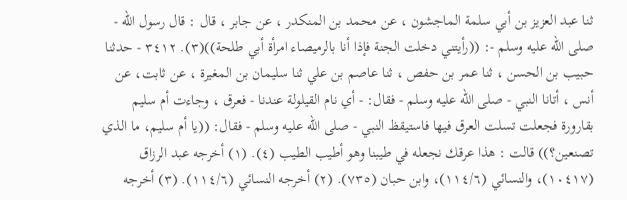ثنا عبد العزيز بن أبي سلمة الماجشون ، عن محمد بن المنكدر ، عن جابر ، قال : قال رسول الله - صلى الله عليه وسلم -: ((رأيتني دخلت الجنة فإذا أنا بالرميصاء امرأة أبي طلحة))(٣). ٣٤١٢ - حدثنا حبيب بن الحسن ، ثنا عمر بن حفص ، ثنا عاصم بن علي ثنا سليمان بن المغيرة ، عن ثابت، عن أنس ، أتانا النبي - صلى الله عليه وسلم - فقال: - أي نام القيلولة عندنا - فعرق ، وجاءت أم سليم بقارورة فجعلت تسلت العرق فيها فاستيقظ النبي - صلى الله عليه وسلم - فقال: ((يا أم سليم، ما الذي تصنعين؟)) قالت : هذا عرقك نجعله في طيبنا وهو أطيب الطيب (٤). (١) أخرجه عبد الرزاق (١٠٤١٧)، والنسائي (١١٤/٦)، وابن حبان (٧٣٥). (٢) أخرجه النسائي (١١٤/٦). (٣) أخرجه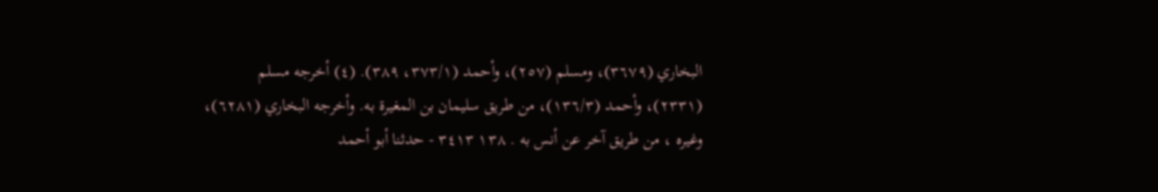البخاري (٣٦٧٩)، ومسلم (٢٥٧)، وأحمد (٣٧٣/١، ٣٨٩). (٤) أخرجه مسلم (٢٣٣١)، وأحمد (١٣٦/٣)، من طريق سليمان بن المغيرة به. وأخرجه البخاري (٦٢٨١)، وغيره ، من طريق آخر عن أنس به . ١٣٨ ٣٤١٣ - حدثنا أبو أحمد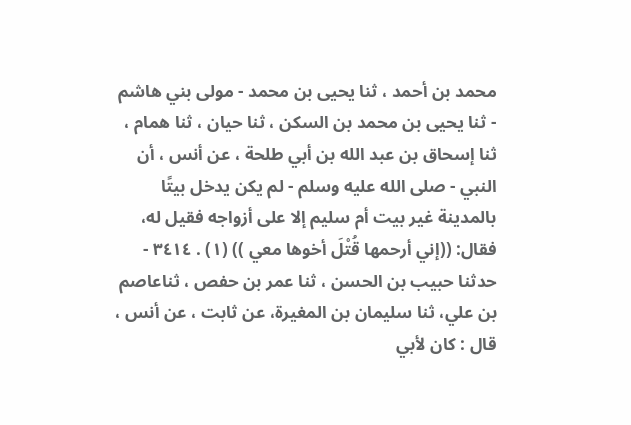محمد بن أحمد ، ثنا يحيى بن محمد - مولى بني هاشم - ثنا يحيى بن محمد بن السكن ، ثنا حيان ، ثنا همام ، ثنا إسحاق بن عبد الله بن أبي طلحة ، عن أنس ، أن النبي - صلی الله عليه وسلم - لم یکن يدخل بيتًا بالمدينة غير بيت أم سليم إلا على أزواجه فقيل له، فقال: ((إني أرحمها قُتْلَ أخوها معي )) (١) . ٣٤١٤ - حدثنا حبيب بن الحسن ، ثنا عمر بن حفص ، ثناعاصم بن علي، ثنا سليمان بن المغيرة، عن ثابت ، عن أنس ، قال : كان لأبي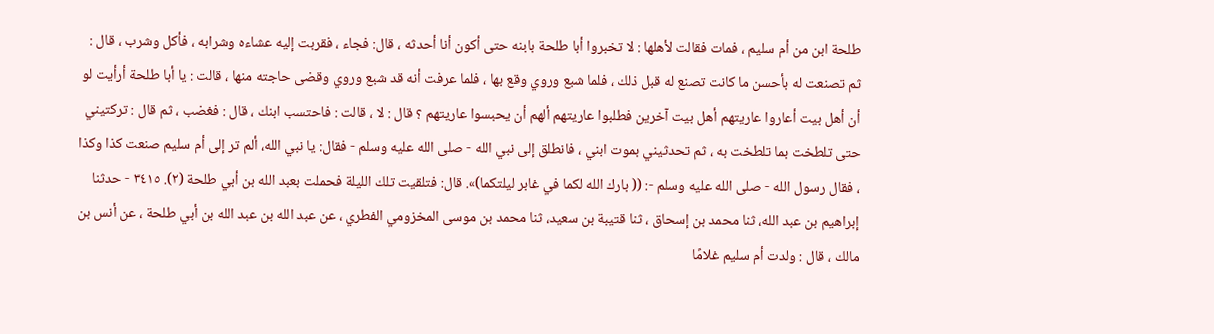طلحة ابن من أم سليم ، فمات فقالت لأهلها : لا تخبروا أبا طلحة بابنه حتى أكون أنا أحدثه ، قال: فجاء ، فقربت إليه عشاءه وشرابه ، فأكل وشرب ، قال : ثم تصنعت له بأحسن ما كانت تصنع له قبل ذلك ، فلما شبع وروي وقع بها ، فلما عرفت أنه قد شبع وروي وقضی حاجته منها ، قالت : يا أبا طلحة أرأيت لو أن أهل بيت أعاروا عاريتهم أهل بيت آخرين فطلبوا عاريتهم ألهم أن يحبسوا عاريتهم ؟ قال : لا ، قالت : فاحتسب ابنك ، قال : فغضب ، ثم قال : تركتيني حتى تلطخت بما تلطخت به ، ثم تحدثيني بموت ابني ، فانطلق إلى نبي الله - صلى الله عليه وسلم - فقال: يا نبي الله، ألم تر إلى أم سليم صنعت كذا وكذا ، فقال رسول الله - صلى الله عليه وسلم -: (( بارك الله لكما في غابر ليلتكما)». قال: فتلقيت تلك الليلة فحملت بعبد الله بن أبي طلحة (٢). ٣٤١٥ - حدثنا إبراهيم بن عبد الله، ثنا محمد بن إسحاق ، ثنا قتيبة بن سعيد، ثنا محمد بن موسى المخزومي الفطري ، عن عبد الله بن عبد الله بن أبي طلحة ، عن أنس بن مالك ، قال : ولدت أم سليم غلامًا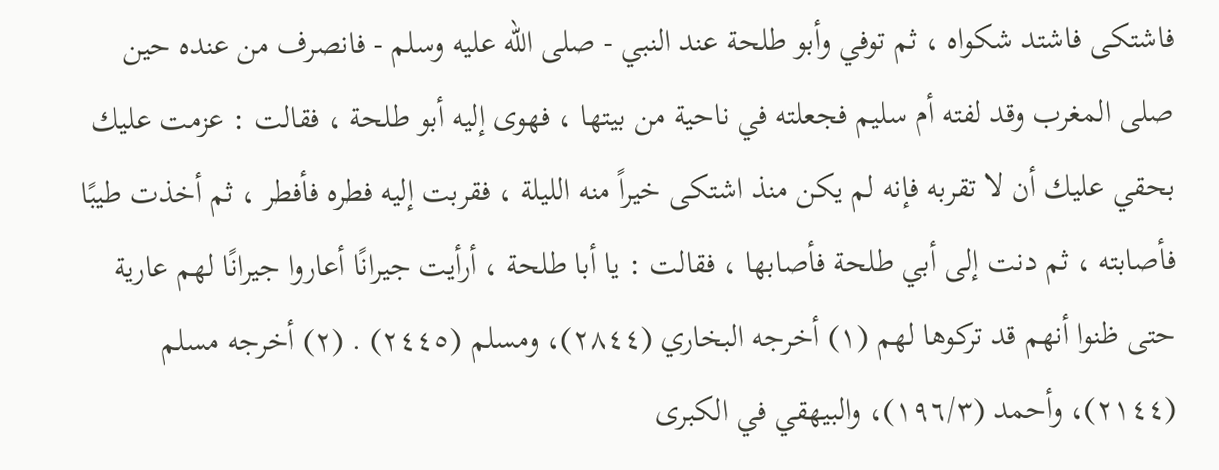فاشتكى فاشتد شكواه ، ثم توفي وأبو طلحة عند النبي - صلى الله عليه وسلم - فانصرف من عنده حين صلى المغرب وقد لفته أم سليم فجعلته في ناحية من بيتها ، فهوى إليه أبو طلحة ، فقالت : عزمت عليك بحقي عليك أن لا تقربه فإنه لم يكن منذ اشتكى خيراً منه الليلة ، فقربت إليه فطره فأفطر ، ثم أخذت طيبًا فأصابته ، ثم دنت إلى أبي طلحة فأصابها ، فقالت : يا أبا طلحة ، أرأيت جيرانًا أعاروا جيرانًا لهم عارية حتى ظنوا أنهم قد تركوها لهم (١) أخرجه البخاري (٢٨٤٤)، ومسلم (٢٤٤٥) . (٢) أخرجه مسلم (٢١٤٤)، وأحمد (١٩٦/٣)، والبيهقي في الكبرى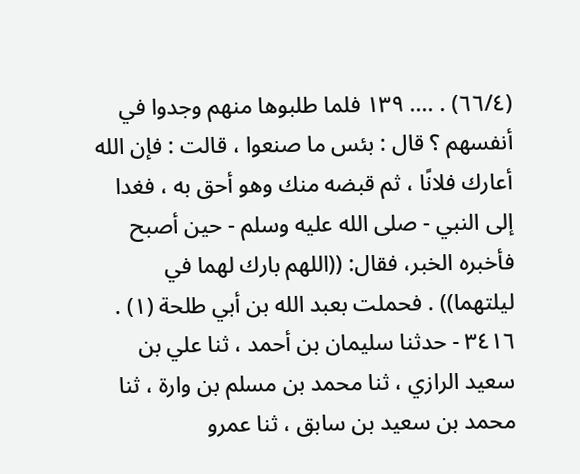(٦٦/٤) . .... ١٣٩ فلما طلبوها منهم وجدوا في أنفسهم ؟ قال : بئس ما صنعوا ، قالت : فإن الله أعارك فلانًا ، ثم قبضه منك وهو أحق به ، فغدا إلى النبي - صلى الله عليه وسلم - حين أصبح فأخبره الخبر، فقال: ((اللهم بارك لهما في ليلتهما)) . فحملت بعبد الله بن أبي طلحة (١) . ٣٤١٦ - حدثنا سليمان بن أحمد ، ثنا علي بن سعيد الرازي ، ثنا محمد بن مسلم بن وارة ، ثنا محمد بن سعيد بن سابق ، ثنا عمرو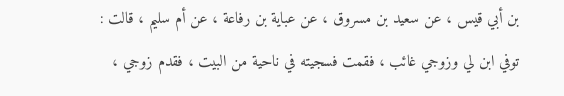بن أبي قيس ، عن سعيد بن مسروق ، عن عباية بن رفاعة ، عن أم سليم ، قالت : توفي ابن لي وزوجي غائب ، فقمت فسجيته في ناحية من البيت ، فقدم زوجي ،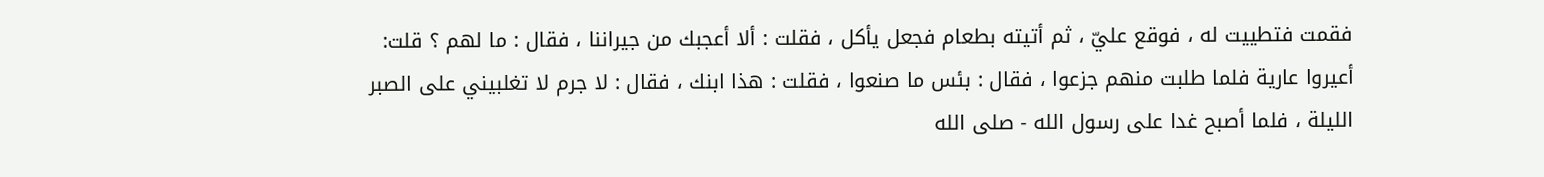فقمت فتطييت له ، فوقع عليّ ، ثم أتيته بطعام فجعل يأكل ، فقلت : ألا أعجبك من جيراننا ، فقال : ما لهم ؟ قلت: أعيروا عارية فلما طلبت منهم جزعوا ، فقال : بئس ما صنعوا ، فقلت : هذا ابنك ، فقال : لا جرم لا تغلبيني على الصبر الليلة ، فلما أصبح غدا على رسول الله - صلى الله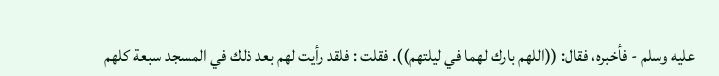عليه وسلم - فأخبره، فقال: ((اللهم بارك لهما في ليلتهم)). فقلت : فلقد رأيت لهم بعد ذلك في المسجد سبعة كلهم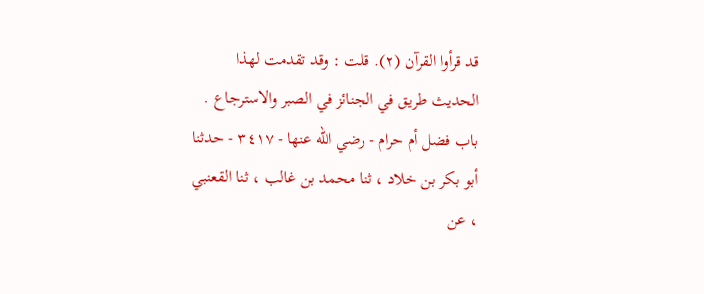قد قرأوا القرآن (٢). قلت : وقد تقدمت لهذا الحديث طريق في الجنائز في الصبر والاسترجاع . باب فضل أم حرام - رضي الله عنها - ٣٤١٧ - حدثنا أبو بكر بن خلاد ، ثنا محمد بن غالب ، ثنا القعنبي ، عن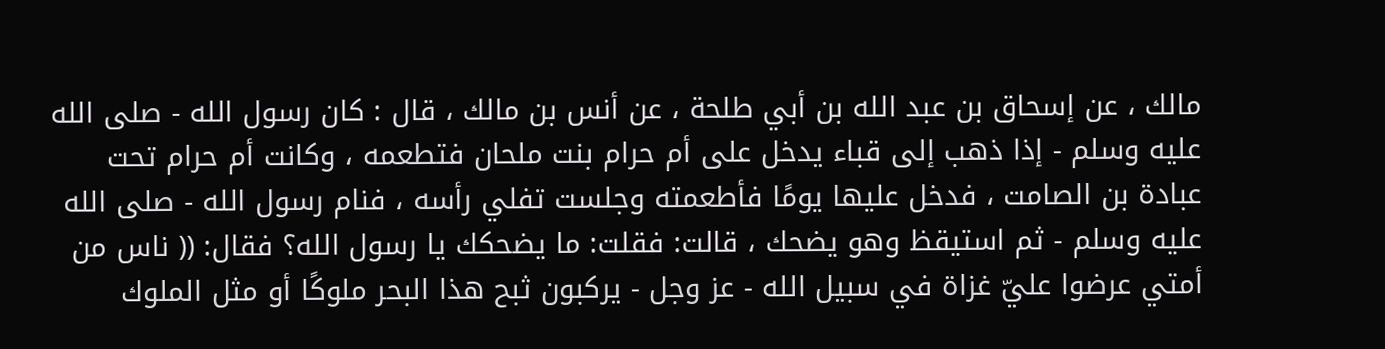مالك ، عن إسحاق بن عبد الله بن أبي طلحة ، عن أنس بن مالك ، قال : كان رسول الله - صلى الله عليه وسلم - إذا ذهب إلى قباء يدخل على أم حرام بنت ملحان فتطعمه ، وكانت أم حرام تحت عبادة بن الصامت ، فدخل عليها يومًا فأطعمته وجلست تفلي رأسه ، فنام رسول الله - صلى الله عليه وسلم - ثم استيقظ وهو يضحك ، قالت: فقلت: ما يضحكك يا رسول الله؟ فقال: (( ناس من أمتي عرضوا عليّ غزاة في سبيل الله - عز وجل - يركبون ثبح هذا البحر ملوكًا أو مثل الملوك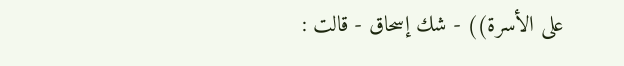على الأسرة)) - شك إسحاق - قالت :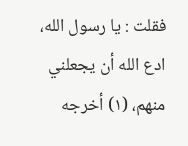فقلت : يا رسول الله، ادع الله أن يجعلني منهم، (١) أخرجه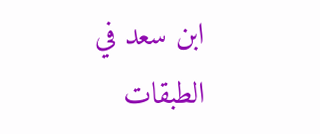ابن سعد في الطبقات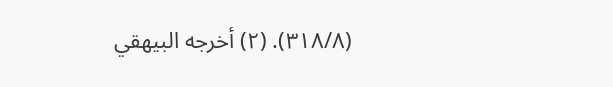(٣١٨/٨). (٢) أخرجه البيهقي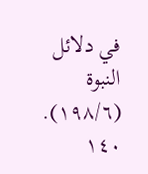في دلائل النبوة (١٩٨/٦). ١٤٠